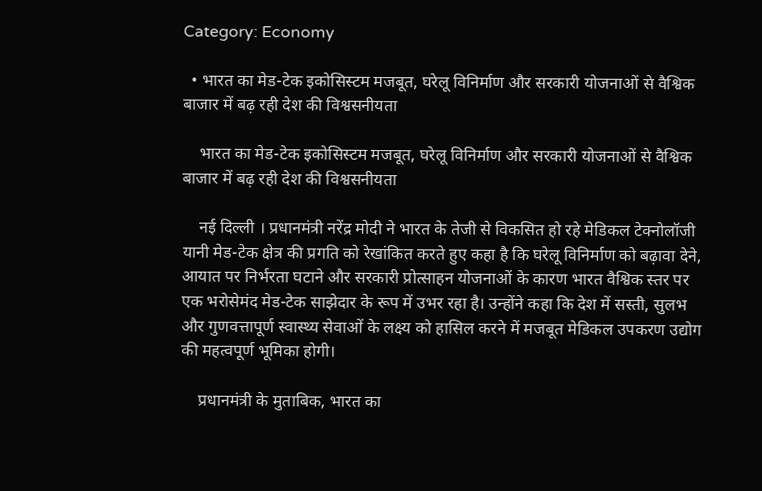Category: Economy

  • भारत का मेड-टेक इकोसिस्टम मजबूत, घरेलू विनिर्माण और सरकारी योजनाओं से वैश्विक बाजार में बढ़ रही देश की विश्वसनीयता

    भारत का मेड-टेक इकोसिस्टम मजबूत, घरेलू विनिर्माण और सरकारी योजनाओं से वैश्विक बाजार में बढ़ रही देश की विश्वसनीयता

    नई दिल्ली । प्रधानमंत्री नरेंद्र मोदी ने भारत के तेजी से विकसित हो रहे मेडिकल टेक्नोलॉजी यानी मेड-टेक क्षेत्र की प्रगति को रेखांकित करते हुए कहा है कि घरेलू विनिर्माण को बढ़ावा देने, आयात पर निर्भरता घटाने और सरकारी प्रोत्साहन योजनाओं के कारण भारत वैश्विक स्तर पर एक भरोसेमंद मेड-टेक साझेदार के रूप में उभर रहा है। उन्होंने कहा कि देश में सस्ती, सुलभ और गुणवत्तापूर्ण स्वास्थ्य सेवाओं के लक्ष्य को हासिल करने में मजबूत मेडिकल उपकरण उद्योग की महत्वपूर्ण भूमिका होगी।

    प्रधानमंत्री के मुताबिक, भारत का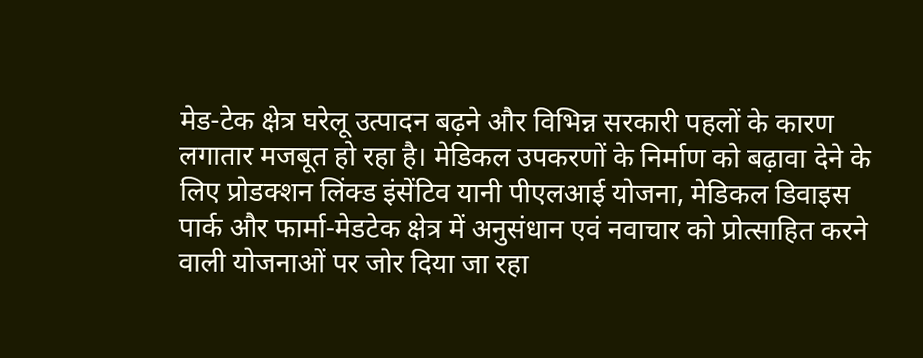मेड-टेक क्षेत्र घरेलू उत्पादन बढ़ने और विभिन्न सरकारी पहलों के कारण लगातार मजबूत हो रहा है। मेडिकल उपकरणों के निर्माण को बढ़ावा देने के लिए प्रोडक्शन लिंक्ड इंसेंटिव यानी पीएलआई योजना, मेडिकल डिवाइस पार्क और फार्मा-मेडटेक क्षेत्र में अनुसंधान एवं नवाचार को प्रोत्साहित करने वाली योजनाओं पर जोर दिया जा रहा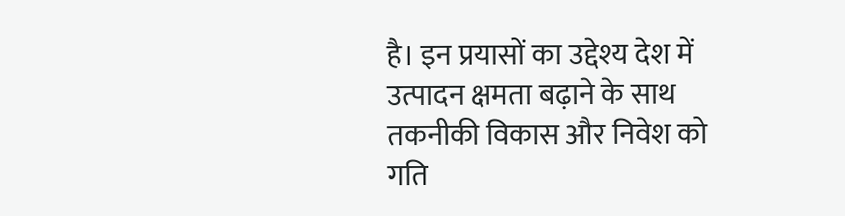है। इन प्रयासों का उद्देश्य देश में उत्पादन क्षमता बढ़ाने के साथ तकनीकी विकास और निवेश को गति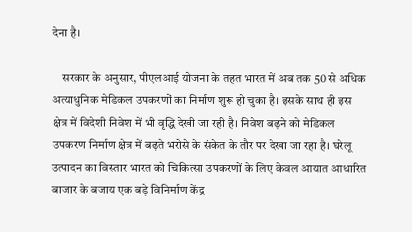देना है।

    सरकार के अनुसार, पीएलआई योजना के तहत भारत में अब तक 50 से अधिक अत्याधुनिक मेडिकल उपकरणों का निर्माण शुरू हो चुका है। इसके साथ ही इस क्षेत्र में विदेशी निवेश में भी वृद्धि देखी जा रही है। निवेश बढ़ने को मेडिकल उपकरण निर्माण क्षेत्र में बढ़ते भरोसे के संकेत के तौर पर देखा जा रहा है। घरेलू उत्पादन का विस्तार भारत को चिकित्सा उपकरणों के लिए केवल आयात आधारित बाजार के बजाय एक बड़े विनिर्माण केंद्र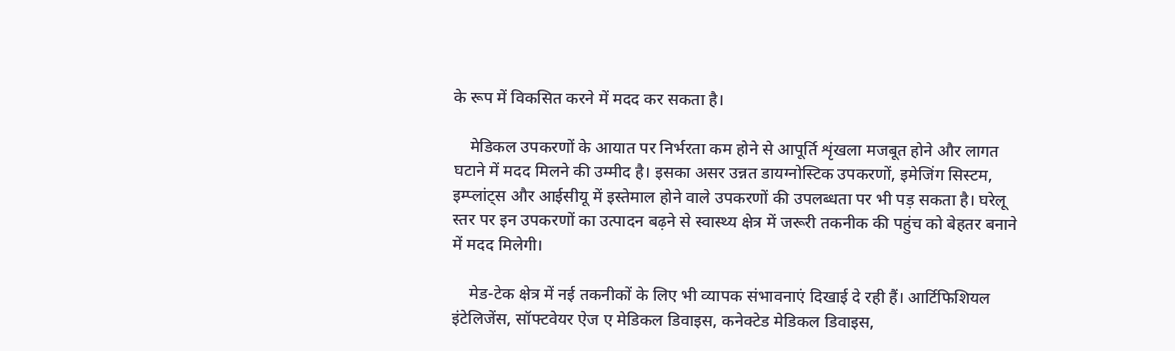के रूप में विकसित करने में मदद कर सकता है।

    मेडिकल उपकरणों के आयात पर निर्भरता कम होने से आपूर्ति शृंखला मजबूत होने और लागत घटाने में मदद मिलने की उम्मीद है। इसका असर उन्नत डायग्नोस्टिक उपकरणों, इमेजिंग सिस्टम, इम्प्लांट्स और आईसीयू में इस्तेमाल होने वाले उपकरणों की उपलब्धता पर भी पड़ सकता है। घरेलू स्तर पर इन उपकरणों का उत्पादन बढ़ने से स्वास्थ्य क्षेत्र में जरूरी तकनीक की पहुंच को बेहतर बनाने में मदद मिलेगी।

    मेड-टेक क्षेत्र में नई तकनीकों के लिए भी व्यापक संभावनाएं दिखाई दे रही हैं। आर्टिफिशियल इंटेलिजेंस, सॉफ्टवेयर ऐज ए मेडिकल डिवाइस, कनेक्टेड मेडिकल डिवाइस,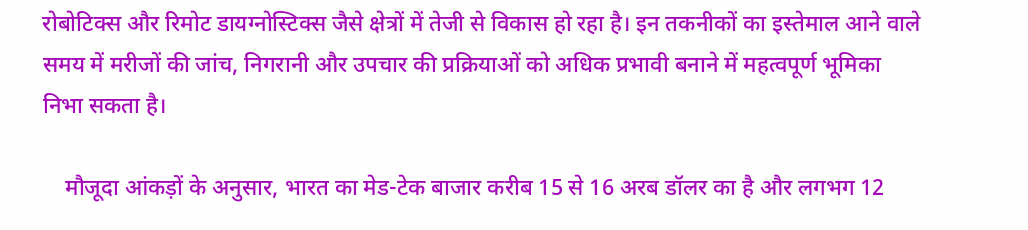रोबोटिक्स और रिमोट डायग्नोस्टिक्स जैसे क्षेत्रों में तेजी से विकास हो रहा है। इन तकनीकों का इस्तेमाल आने वाले समय में मरीजों की जांच, निगरानी और उपचार की प्रक्रियाओं को अधिक प्रभावी बनाने में महत्वपूर्ण भूमिका निभा सकता है।

    मौजूदा आंकड़ों के अनुसार, भारत का मेड-टेक बाजार करीब 15 से 16 अरब डॉलर का है और लगभग 12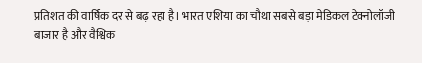प्रतिशत की वार्षिक दर से बढ़ रहा है। भारत एशिया का चौथा सबसे बड़ा मेडिकल टेक्नोलॉजी बाजार है और वैश्विक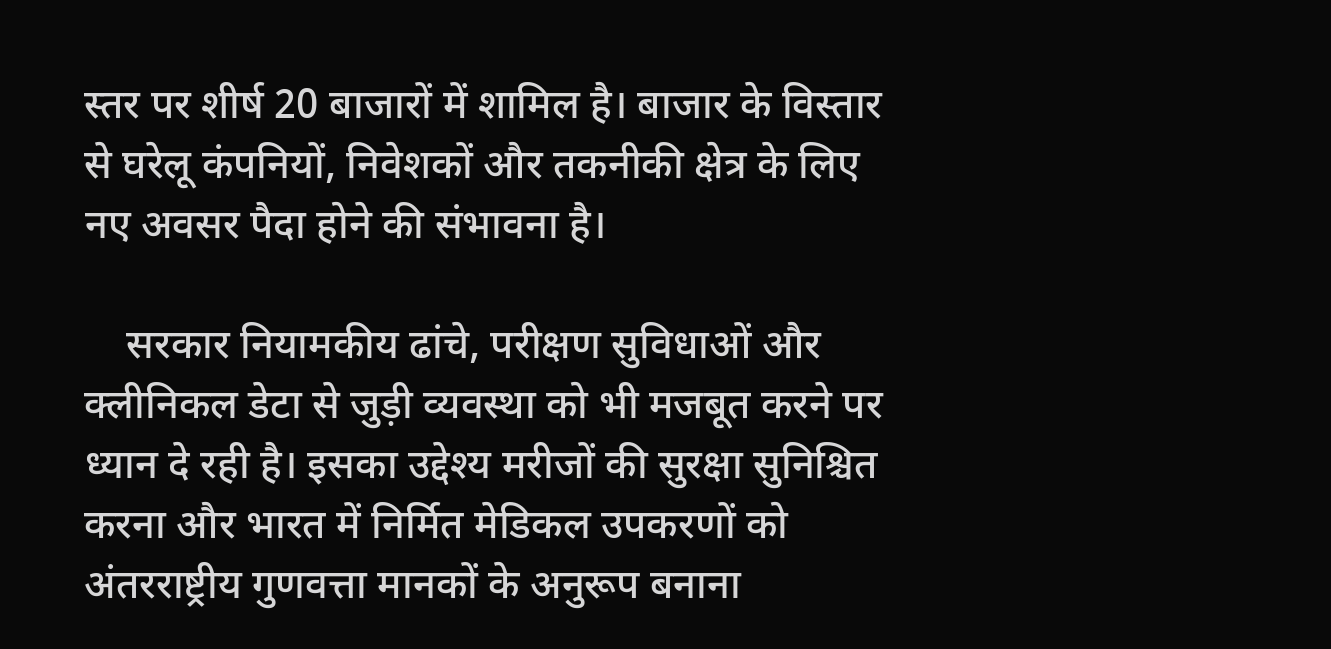स्तर पर शीर्ष 20 बाजारों में शामिल है। बाजार के विस्तार से घरेलू कंपनियों, निवेशकों और तकनीकी क्षेत्र के लिए नए अवसर पैदा होने की संभावना है।

    सरकार नियामकीय ढांचे, परीक्षण सुविधाओं और क्लीनिकल डेटा से जुड़ी व्यवस्था को भी मजबूत करने पर ध्यान दे रही है। इसका उद्देश्य मरीजों की सुरक्षा सुनिश्चित करना और भारत में निर्मित मेडिकल उपकरणों को अंतरराष्ट्रीय गुणवत्ता मानकों के अनुरूप बनाना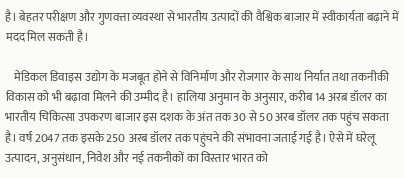है। बेहतर परीक्षण और गुणवत्ता व्यवस्था से भारतीय उत्पादों की वैश्विक बाजार में स्वीकार्यता बढ़ाने में मदद मिल सकती है।

    मेडिकल डिवाइस उद्योग के मजबूत होने से विनिर्माण और रोजगार के साथ निर्यात तथा तकनीकी विकास को भी बढ़ावा मिलने की उम्मीद है। हालिया अनुमान के अनुसार, करीब 14 अरब डॉलर का भारतीय चिकित्सा उपकरण बाजार इस दशक के अंत तक 30 से 50 अरब डॉलर तक पहुंच सकता है। वर्ष 2047 तक इसके 250 अरब डॉलर तक पहुंचने की संभावना जताई गई है। ऐसे में घरेलू उत्पादन, अनुसंधान, निवेश और नई तकनीकों का विस्तार भारत को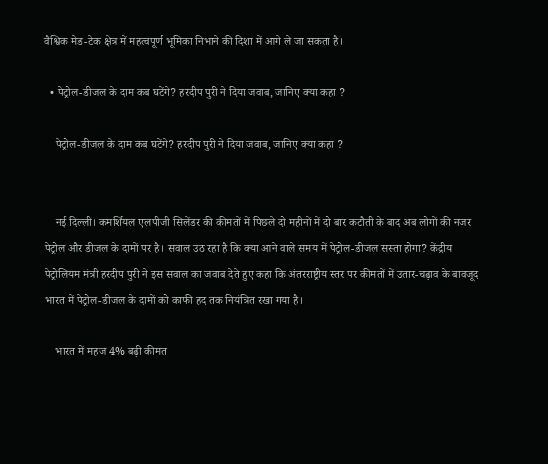वैश्विक मेड-टेक क्षेत्र में महत्वपूर्ण भूमिका निभाने की दिशा में आगे ले जा सकता है।

  • पेट्रोल-डीजल के दाम कब घटेंगे? हरदीप पुरी ने दिया जवाब, जानिए क्‍या कहा ?

    पेट्रोल-डीजल के दाम कब घटेंगे? हरदीप पुरी ने दिया जवाब, जानिए क्‍या कहा ?


    नई दिल्ली। कमर्शियल एलपीजी सिलेंडर की कीमतों में पिछले दो महीनों में दो बार कटौती के बाद अब लोगों की नजर पेट्रोल और डीजल के दामों पर है। सवाल उठ रहा है कि क्या आने वाले समय में पेट्रोल-डीजल सस्ता होगा? केंद्रीय पेट्रोलियम मंत्री हरदीप पुरी ने इस सवाल का जवाब देते हुए कहा कि अंतरराष्ट्रीय स्तर पर कीमतों में उतार-चढ़ाव के बावजूद भारत में पेट्रोल-डीजल के दामों को काफी हद तक नियंत्रित रखा गया है।

    भारत में महज 4% बढ़ी कीमत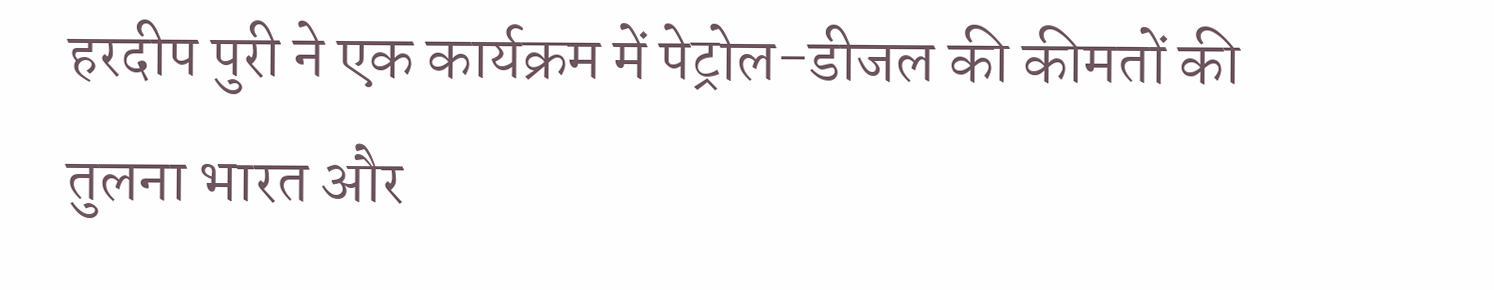हरदीप पुरी ने एक कार्यक्रम में पेट्रोल-डीजल की कीमतों की तुलना भारत और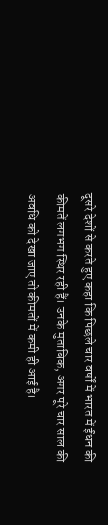दूसरे देशों से करते हुए कहा कि पिछले चार वर्षों में भारत में ईंधन की कीमतें लगभग स्थिर रही हैं। उनके मुताबिक, अगर पूरे चार साल की अवधि को देखा जाए तो कीमतों में कमी ही आई है।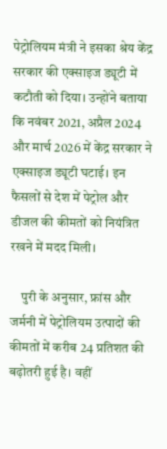पेट्रोलियम मंत्री ने इसका श्रेय केंद्र सरकार की एक्साइज ड्यूटी में कटौती को दिया। उन्होंने बताया कि नवंबर 2021, अप्रैल 2024 और मार्च 2026 में केंद्र सरकार ने एक्साइज ड्यूटी घटाई। इन फैसलों से देश में पेट्रोल और डीजल की कीमतों को नियंत्रित रखने में मदद मिली।

    पुरी के अनुसार, फ्रांस और जर्मनी में पेट्रोलियम उत्पादों की कीमतों में करीब 24 प्रतिशत की बढ़ोतरी हुई है। वहीं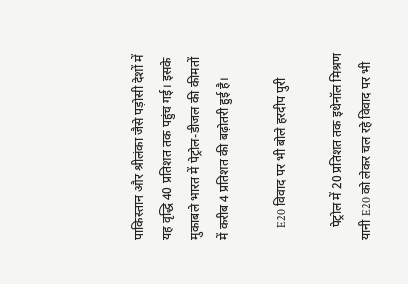पाकिस्तान और श्रीलंका जैसे पड़ोसी देशों में यह वृद्धि 40 प्रतिशत तक पहुंच गई। इसके मुकाबले भारत में पेट्रोल-डीजल की कीमतों में करीब 4 प्रतिशत की बढ़ोतरी हुई है।

    E20 विवाद पर भी बोले हरदीप पुरी

    पेट्रोल में 20 प्रतिशत तक इथेनॉल मिश्रण यानी E20 को लेकर चल रहे विवाद पर भी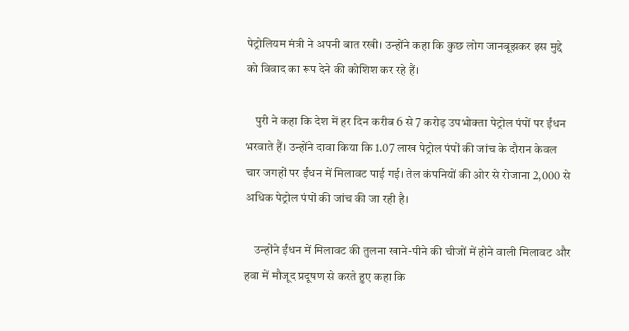पेट्रोलियम मंत्री ने अपनी बात रखी। उन्होंने कहा कि कुछ लोग जानबूझकर इस मुद्दे को विवाद का रूप देने की कोशिश कर रहे हैं।

    पुरी ने कहा कि देश में हर दिन करीब 6 से 7 करोड़ उपभोक्ता पेट्रोल पंपों पर ईंधन भरवाते हैं। उन्होंने दावा किया कि 1.07 लाख पेट्रोल पंपों की जांच के दौरान केवल चार जगहों पर ईंधन में मिलावट पाई गई। तेल कंपनियों की ओर से रोजाना 2,000 से अधिक पेट्रोल पंपों की जांच की जा रही है।

    उन्होंने ईंधन में मिलावट की तुलना खाने-पीने की चीजों में होने वाली मिलावट और हवा में मौजूद प्रदूषण से करते हुए कहा कि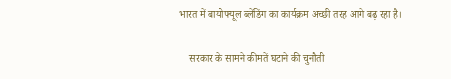भारत में बायोफ्यूल ब्लेंडिंग का कार्यक्रम अच्छी तरह आगे बढ़ रहा है।

    सरकार के सामने कीमतें घटाने की चुनौती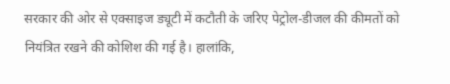सरकार की ओर से एक्साइज ड्यूटी में कटौती के जरिए पेट्रोल-डीजल की कीमतों को नियंत्रित रखने की कोशिश की गई है। हालांकि,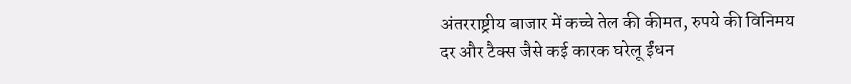अंतरराष्ट्रीय बाजार में कच्चे तेल की कीमत, रुपये की विनिमय दर और टैक्स जैसे कई कारक घरेलू ईंधन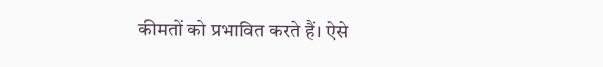कीमतों को प्रभावित करते हैं। ऐसे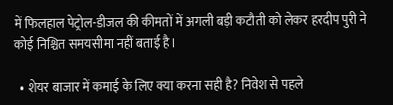में फिलहाल पेट्रोल-डीजल की कीमतों में अगली बड़ी कटौती को लेकर हरदीप पुरी ने कोई निश्चित समयसीमा नहीं बताई है।

  • शेयर बाजार में कमाई के लिए क्या करना सही है? निवेश से पहले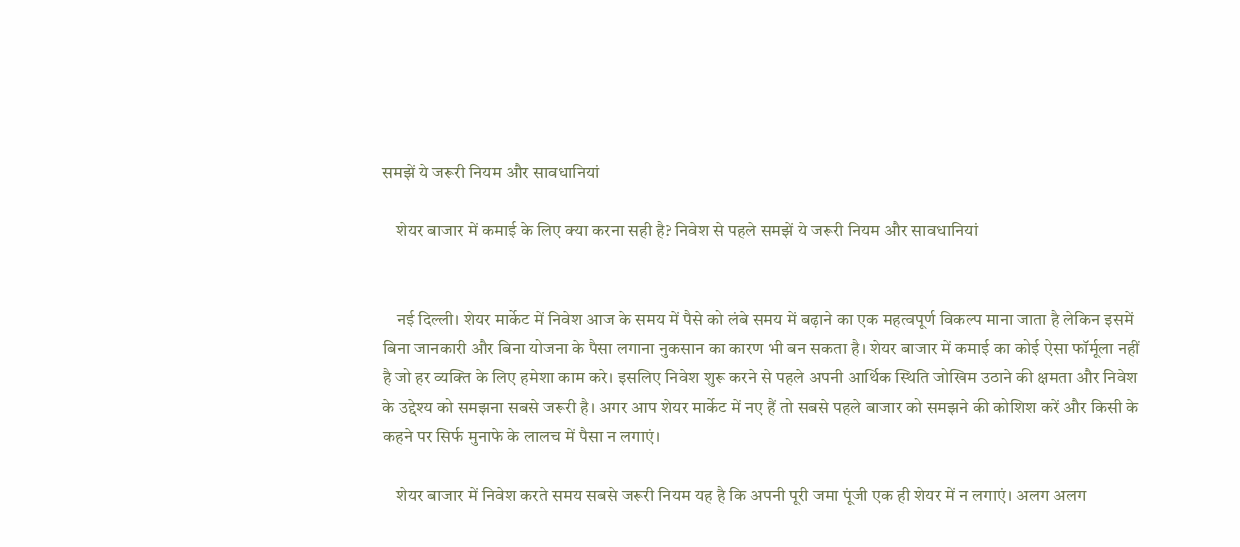समझें ये जरूरी नियम और सावधानियां

    शेयर बाजार में कमाई के लिए क्या करना सही है? निवेश से पहले समझें ये जरूरी नियम और सावधानियां


    नई दिल्ली। शेयर मार्केट में निवेश आज के समय में पैसे को लंबे समय में बढ़ाने का एक महत्वपूर्ण विकल्प माना जाता है लेकिन इसमें बिना जानकारी और बिना योजना के पैसा लगाना नुकसान का कारण भी बन सकता है। शेयर बाजार में कमाई का कोई ऐसा फॉर्मूला नहीं है जो हर व्यक्ति के लिए हमेशा काम करे। इसलिए निवेश शुरू करने से पहले अपनी आर्थिक स्थिति जोखिम उठाने की क्षमता और निवेश के उद्देश्य को समझना सबसे जरूरी है। अगर आप शेयर मार्केट में नए हैं तो सबसे पहले बाजार को समझने की कोशिश करें और किसी के कहने पर सिर्फ मुनाफे के लालच में पैसा न लगाएं।

    शेयर बाजार में निवेश करते समय सबसे जरूरी नियम यह है कि अपनी पूरी जमा पूंजी एक ही शेयर में न लगाएं। अलग अलग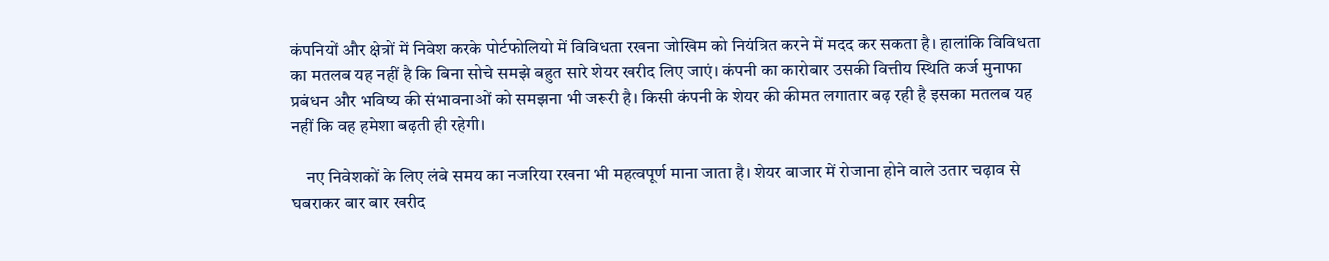कंपनियों और क्षेत्रों में निवेश करके पोर्टफोलियो में विविधता रखना जोखिम को नियंत्रित करने में मदद कर सकता है। हालांकि विविधता का मतलब यह नहीं है कि बिना सोचे समझे बहुत सारे शेयर खरीद लिए जाएं। कंपनी का कारोबार उसकी वित्तीय स्थिति कर्ज मुनाफा प्रबंधन और भविष्य की संभावनाओं को समझना भी जरूरी है। किसी कंपनी के शेयर की कीमत लगातार बढ़ रही है इसका मतलब यह नहीं कि वह हमेशा बढ़ती ही रहेगी।

    नए निवेशकों के लिए लंबे समय का नजरिया रखना भी महत्वपूर्ण माना जाता है। शेयर बाजार में रोजाना होने वाले उतार चढ़ाव से घबराकर बार बार खरीद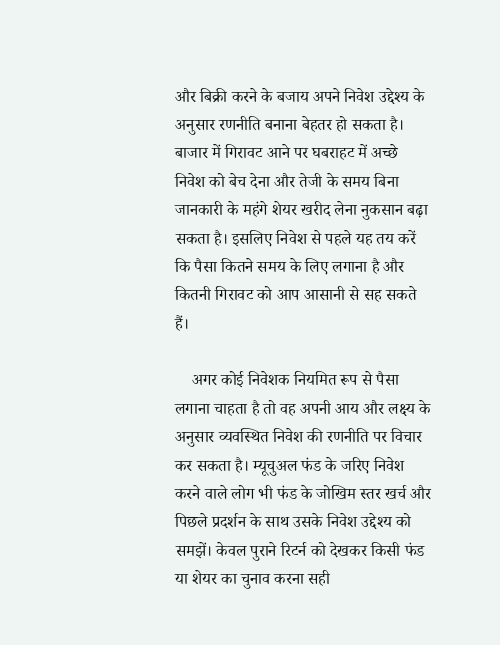और बिक्री करने के बजाय अपने निवेश उद्देश्य के अनुसार रणनीति बनाना बेहतर हो सकता है। बाजार में गिरावट आने पर घबराहट में अच्छे निवेश को बेच देना और तेजी के समय बिना जानकारी के महंगे शेयर खरीद लेना नुकसान बढ़ा सकता है। इसलिए निवेश से पहले यह तय करें कि पैसा कितने समय के लिए लगाना है और कितनी गिरावट को आप आसानी से सह सकते हैं।

    अगर कोई निवेशक नियमित रूप से पैसा लगाना चाहता है तो वह अपनी आय और लक्ष्य के अनुसार व्यवस्थित निवेश की रणनीति पर विचार कर सकता है। म्यूचुअल फंड के जरिए निवेश करने वाले लोग भी फंड के जोखिम स्तर खर्च और पिछले प्रदर्शन के साथ उसके निवेश उद्देश्य को समझें। केवल पुराने रिटर्न को देखकर किसी फंड या शेयर का चुनाव करना सही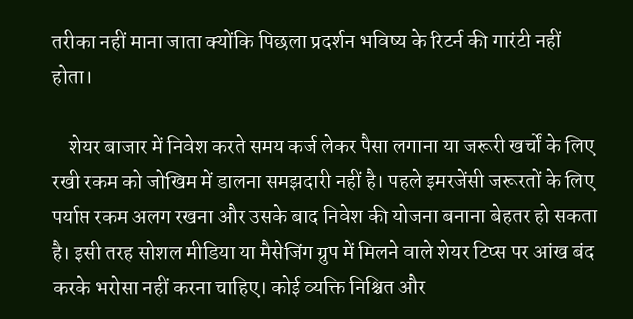तरीका नहीं माना जाता क्योंकि पिछला प्रदर्शन भविष्य के रिटर्न की गारंटी नहीं होता।

    शेयर बाजार में निवेश करते समय कर्ज लेकर पैसा लगाना या जरूरी खर्चों के लिए रखी रकम को जोखिम में डालना समझदारी नहीं है। पहले इमरजेंसी जरूरतों के लिए पर्याप्त रकम अलग रखना और उसके बाद निवेश की योजना बनाना बेहतर हो सकता है। इसी तरह सोशल मीडिया या मैसेजिंग ग्रुप में मिलने वाले शेयर टिप्स पर आंख बंद करके भरोसा नहीं करना चाहिए। कोई व्यक्ति निश्चित और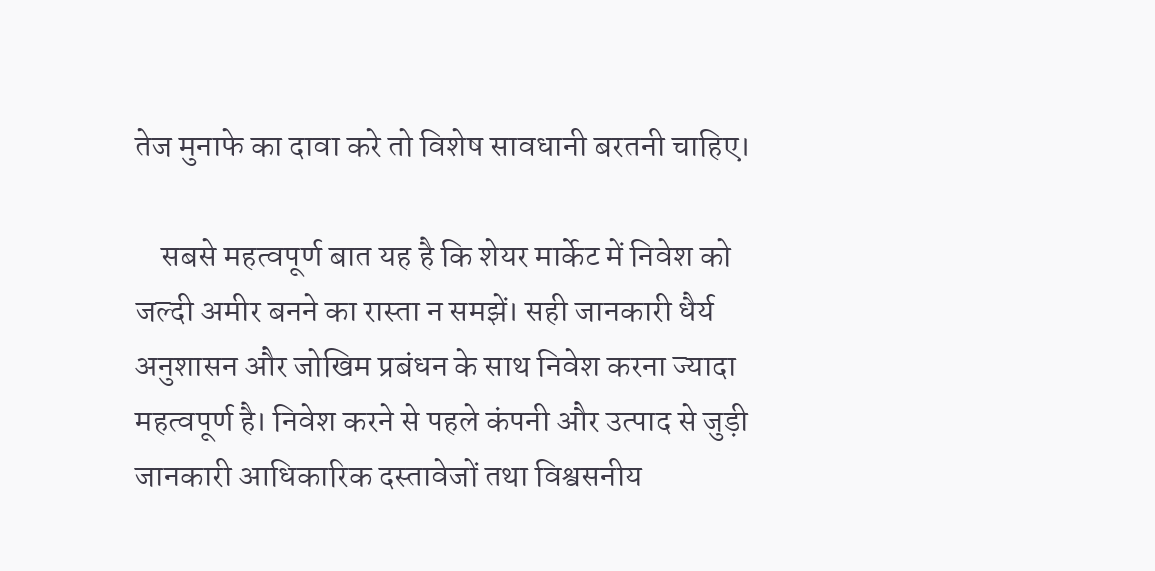तेज मुनाफे का दावा करे तो विशेष सावधानी बरतनी चाहिए।

    सबसे महत्वपूर्ण बात यह है कि शेयर मार्केट में निवेश को जल्दी अमीर बनने का रास्ता न समझें। सही जानकारी धैर्य अनुशासन और जोखिम प्रबंधन के साथ निवेश करना ज्यादा महत्वपूर्ण है। निवेश करने से पहले कंपनी और उत्पाद से जुड़ी जानकारी आधिकारिक दस्तावेजों तथा विश्वसनीय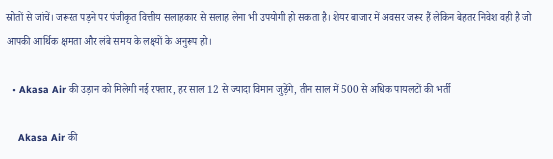स्रोतों से जांचें। जरूरत पड़ने पर पंजीकृत वित्तीय सलाहकार से सलाह लेना भी उपयोगी हो सकता है। शेयर बाजार में अवसर जरूर हैं लेकिन बेहतर निवेश वही है जो आपकी आर्थिक क्षमता और लंबे समय के लक्ष्यों के अनुरूप हो।

  • Akasa Air की उड़ान को मिलेगी नई रफ्तार, हर साल 12 से ज्यादा विमान जुड़ेंगे, तीन साल में 500 से अधिक पायलटों की भर्ती

    Akasa Air की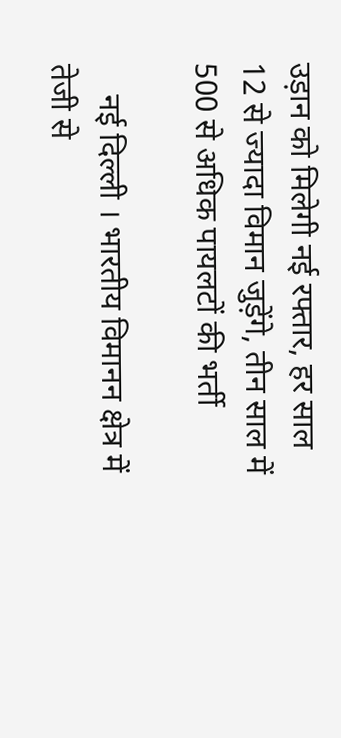उड़ान को मिलेगी नई रफ्तार, हर साल 12 से ज्यादा विमान जुड़ेंगे, तीन साल में 500 से अधिक पायलटों की भर्ती

    नई दिल्ली । भारतीय विमानन क्षेत्र में तेजी से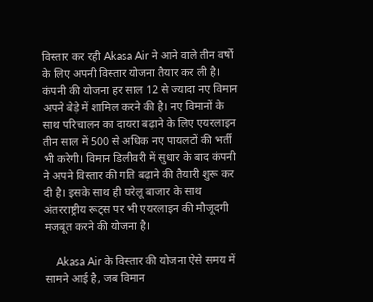विस्तार कर रही Akasa Air ने आने वाले तीन वर्षों के लिए अपनी विस्तार योजना तैयार कर ली है। कंपनी की योजना हर साल 12 से ज्यादा नए विमान अपने बेड़े में शामिल करने की है। नए विमानों के साथ परिचालन का दायरा बढ़ाने के लिए एयरलाइन तीन साल में 500 से अधिक नए पायलटों की भर्ती भी करेगी। विमान डिलीवरी में सुधार के बाद कंपनी ने अपने विस्तार की गति बढ़ाने की तैयारी शुरू कर दी है। इसके साथ ही घरेलू बाजार के साथ अंतरराष्ट्रीय रूट्स पर भी एयरलाइन की मौजूदगी मजबूत करने की योजना है।

    Akasa Air के विस्तार की योजना ऐसे समय में सामने आई है, जब विमान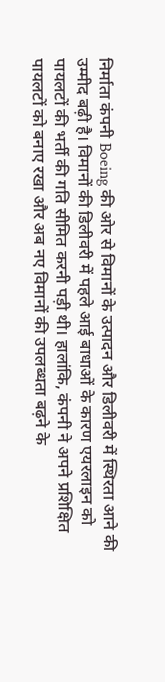निर्माता कंपनी Boeing की ओर से विमानों के उत्पादन और डिलीवरी में स्थिरता आने की उम्मीद बढ़ी है। विमानों की डिलीवरी में पहले आई बाधाओं के कारण एयरलाइन को पायलटों की भर्ती की गति सीमित करनी पड़ी थी। हालांकि, कंपनी ने अपने प्रशिक्षित पायलटों को बनाए रखा और अब नए विमानों की उपलब्धता बढ़ने के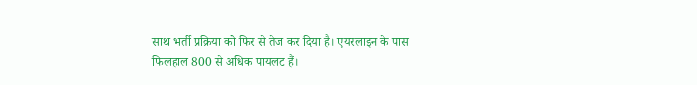साथ भर्ती प्रक्रिया को फिर से तेज कर दिया है। एयरलाइन के पास फिलहाल 800 से अधिक पायलट हैं।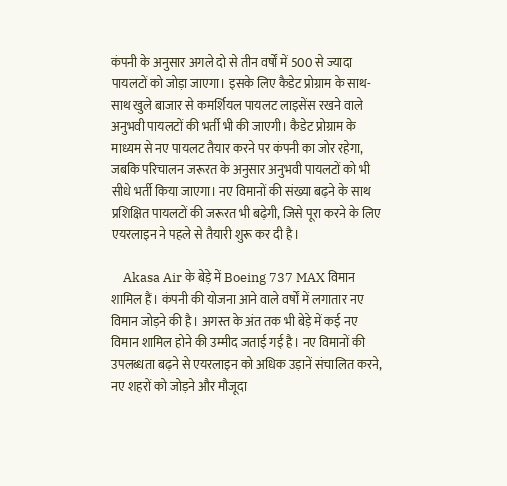कंपनी के अनुसार अगले दो से तीन वर्षों में 500 से ज्यादा पायलटों को जोड़ा जाएगा। इसके लिए कैडेट प्रोग्राम के साथ-साथ खुले बाजार से कमर्शियल पायलट लाइसेंस रखने वाले अनुभवी पायलटों की भर्ती भी की जाएगी। कैडेट प्रोग्राम के माध्यम से नए पायलट तैयार करने पर कंपनी का जोर रहेगा, जबकि परिचालन जरूरत के अनुसार अनुभवी पायलटों को भी सीधे भर्ती किया जाएगा। नए विमानों की संख्या बढ़ने के साथ प्रशिक्षित पायलटों की जरूरत भी बढ़ेगी, जिसे पूरा करने के लिए एयरलाइन ने पहले से तैयारी शुरू कर दी है।

    Akasa Air के बेड़े में Boeing 737 MAX विमान शामिल हैं। कंपनी की योजना आने वाले वर्षों में लगातार नए विमान जोड़ने की है। अगस्त के अंत तक भी बेड़े में कई नए विमान शामिल होने की उम्मीद जताई गई है। नए विमानों की उपलब्धता बढ़ने से एयरलाइन को अधिक उड़ानें संचालित करने, नए शहरों को जोड़ने और मौजूदा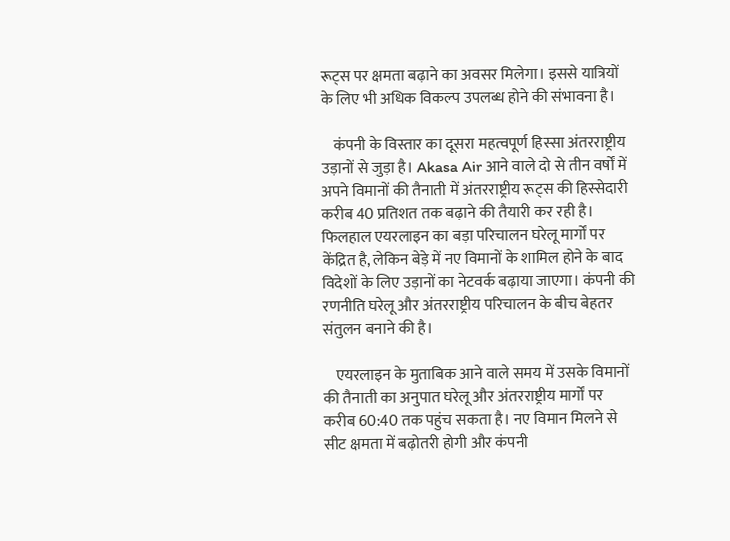रूट्स पर क्षमता बढ़ाने का अवसर मिलेगा। इससे यात्रियों के लिए भी अधिक विकल्प उपलब्ध होने की संभावना है।

    कंपनी के विस्तार का दूसरा महत्वपूर्ण हिस्सा अंतरराष्ट्रीय उड़ानों से जुड़ा है। Akasa Air आने वाले दो से तीन वर्षों में अपने विमानों की तैनाती में अंतरराष्ट्रीय रूट्स की हिस्सेदारी करीब 40 प्रतिशत तक बढ़ाने की तैयारी कर रही है। फिलहाल एयरलाइन का बड़ा परिचालन घरेलू मार्गों पर केंद्रित है, लेकिन बेड़े में नए विमानों के शामिल होने के बाद विदेशों के लिए उड़ानों का नेटवर्क बढ़ाया जाएगा। कंपनी की रणनीति घरेलू और अंतरराष्ट्रीय परिचालन के बीच बेहतर संतुलन बनाने की है।

    एयरलाइन के मुताबिक आने वाले समय में उसके विमानों की तैनाती का अनुपात घरेलू और अंतरराष्ट्रीय मार्गों पर करीब 60:40 तक पहुंच सकता है। नए विमान मिलने से सीट क्षमता में बढ़ोतरी होगी और कंपनी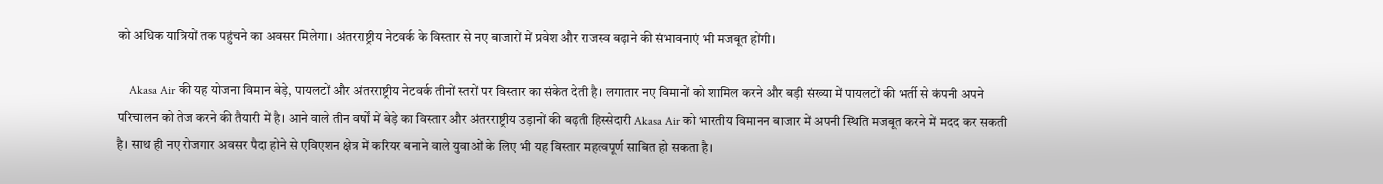को अधिक यात्रियों तक पहुंचने का अवसर मिलेगा। अंतरराष्ट्रीय नेटवर्क के विस्तार से नए बाजारों में प्रवेश और राजस्व बढ़ाने की संभावनाएं भी मजबूत होंगी।

    Akasa Air की यह योजना विमान बेड़े, पायलटों और अंतरराष्ट्रीय नेटवर्क तीनों स्तरों पर विस्तार का संकेत देती है। लगातार नए विमानों को शामिल करने और बड़ी संख्या में पायलटों की भर्ती से कंपनी अपने परिचालन को तेज करने की तैयारी में है। आने वाले तीन वर्षों में बेड़े का विस्तार और अंतरराष्ट्रीय उड़ानों की बढ़ती हिस्सेदारी Akasa Air को भारतीय विमानन बाजार में अपनी स्थिति मजबूत करने में मदद कर सकती है। साथ ही नए रोजगार अवसर पैदा होने से एविएशन क्षेत्र में करियर बनाने वाले युवाओं के लिए भी यह विस्तार महत्वपूर्ण साबित हो सकता है।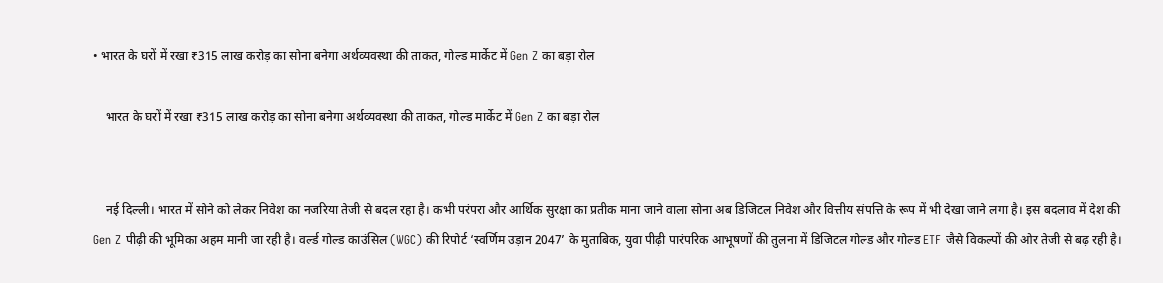• भारत के घरों में रखा ₹315 लाख करोड़ का सोना बनेगा अर्थव्यवस्था की ताकत, गोल्ड मार्केट में Gen Z का बड़ा रोल

    भारत के घरों में रखा ₹315 लाख करोड़ का सोना बनेगा अर्थव्यवस्था की ताकत, गोल्ड मार्केट में Gen Z का बड़ा रोल


    नई दिल्ली। भारत में सोने को लेकर निवेश का नजरिया तेजी से बदल रहा है। कभी परंपरा और आर्थिक सुरक्षा का प्रतीक माना जाने वाला सोना अब डिजिटल निवेश और वित्तीय संपत्ति के रूप में भी देखा जाने लगा है। इस बदलाव में देश की Gen Z पीढ़ी की भूमिका अहम मानी जा रही है। वर्ल्ड गोल्ड काउंसिल (WGC) की रिपोर्ट ‘स्वर्णिम उड़ान 2047’ के मुताबिक, युवा पीढ़ी पारंपरिक आभूषणों की तुलना में डिजिटल गोल्ड और गोल्ड ETF जैसे विकल्पों की ओर तेजी से बढ़ रही है।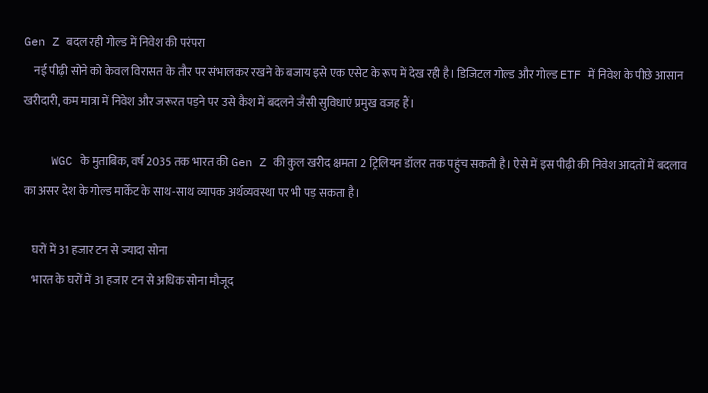Gen Z बदल रही गोल्ड में निवेश की परंपरा
    नई पीढ़ी सोने को केवल विरासत के तौर पर संभालकर रखने के बजाय इसे एक एसेट के रूप में देख रही है। डिजिटल गोल्ड और गोल्ड ETF में निवेश के पीछे आसान खरीदारी, कम मात्रा में निवेश और जरूरत पड़ने पर उसे कैश में बदलने जैसी सुविधाएं प्रमुख वजह हैं।

    WGC के मुताबिक, वर्ष 2035 तक भारत की Gen Z की कुल खरीद क्षमता 2 ट्रिलियन डॉलर तक पहुंच सकती है। ऐसे में इस पीढ़ी की निवेश आदतों में बदलाव का असर देश के गोल्ड मार्केट के साथ-साथ व्यापक अर्थव्यवस्था पर भी पड़ सकता है।

    घरों में 31 हजार टन से ज्यादा सोना
    भारत के घरों में 31 हजार टन से अधिक सोना मौजूद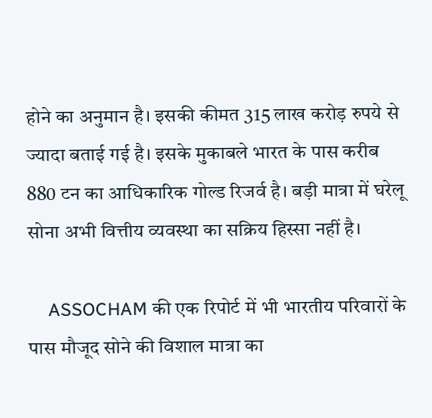होने का अनुमान है। इसकी कीमत 315 लाख करोड़ रुपये से ज्यादा बताई गई है। इसके मुकाबले भारत के पास करीब 880 टन का आधिकारिक गोल्ड रिजर्व है। बड़ी मात्रा में घरेलू सोना अभी वित्तीय व्यवस्था का सक्रिय हिस्सा नहीं है।

    ASSOCHAM की एक रिपोर्ट में भी भारतीय परिवारों के पास मौजूद सोने की विशाल मात्रा का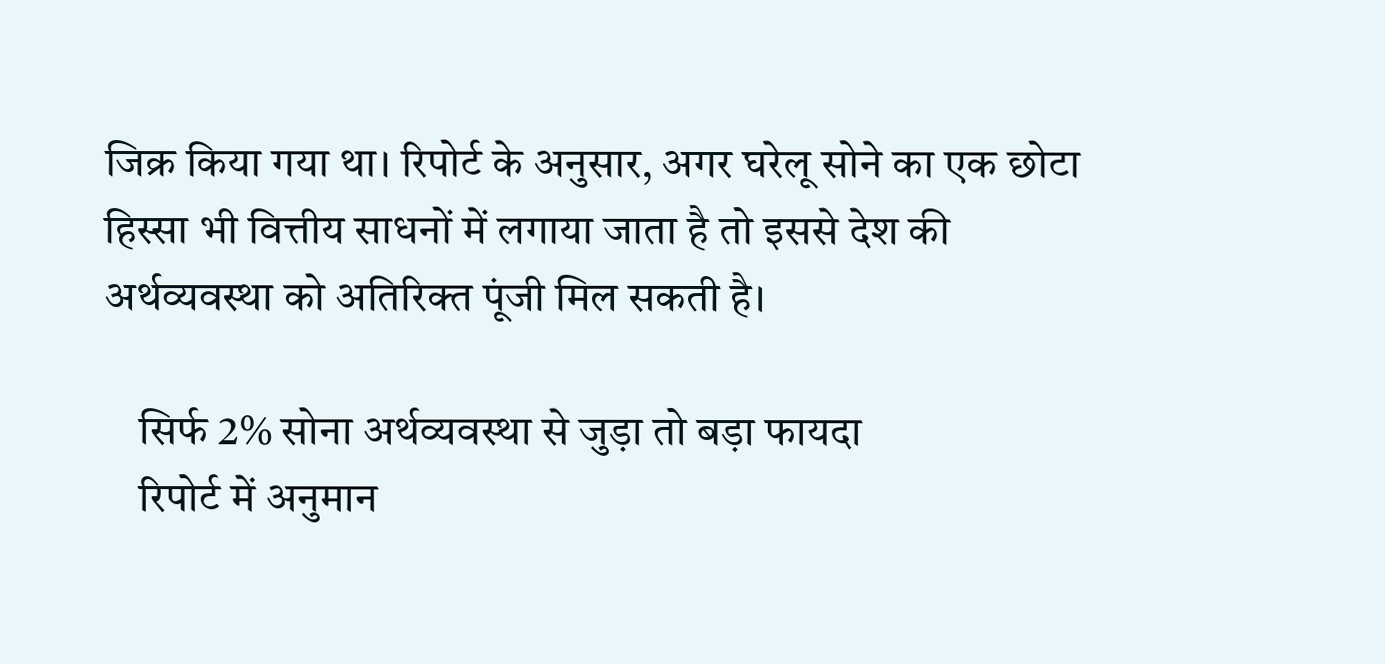जिक्र किया गया था। रिपोर्ट के अनुसार, अगर घरेलू सोने का एक छोटा हिस्सा भी वित्तीय साधनों में लगाया जाता है तो इससे देश की अर्थव्यवस्था को अतिरिक्त पूंजी मिल सकती है।

    सिर्फ 2% सोना अर्थव्यवस्था से जुड़ा तो बड़ा फायदा
    रिपोर्ट में अनुमान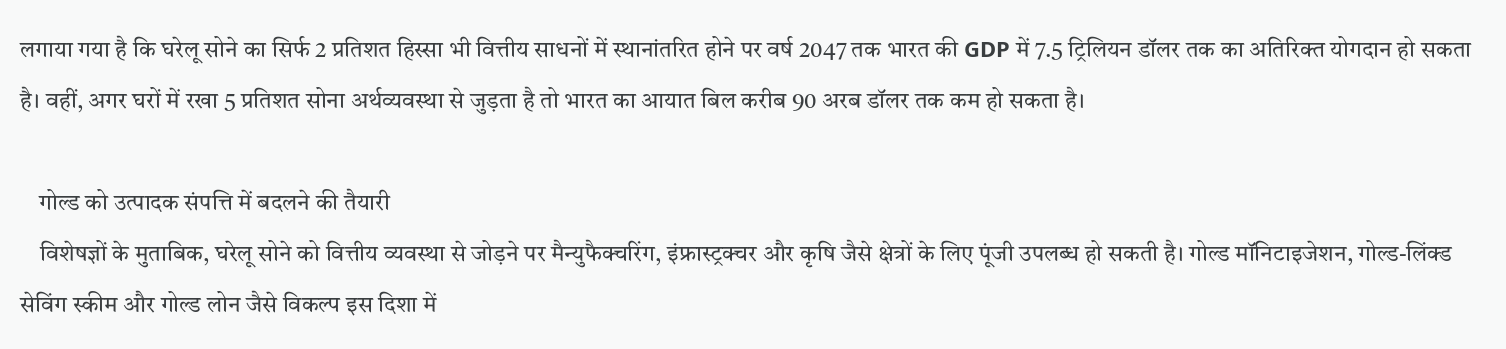लगाया गया है कि घरेलू सोने का सिर्फ 2 प्रतिशत हिस्सा भी वित्तीय साधनों में स्थानांतरित होने पर वर्ष 2047 तक भारत की GDP में 7.5 ट्रिलियन डॉलर तक का अतिरिक्त योगदान हो सकता है। वहीं, अगर घरों में रखा 5 प्रतिशत सोना अर्थव्यवस्था से जुड़ता है तो भारत का आयात बिल करीब 90 अरब डॉलर तक कम हो सकता है।

    गोल्ड को उत्पादक संपत्ति में बदलने की तैयारी
    विशेषज्ञों के मुताबिक, घरेलू सोने को वित्तीय व्यवस्था से जोड़ने पर मैन्युफैक्चरिंग, इंफ्रास्ट्रक्चर और कृषि जैसे क्षेत्रों के लिए पूंजी उपलब्ध हो सकती है। गोल्ड मॉनिटाइजेशन, गोल्ड-लिंक्ड सेविंग स्कीम और गोल्ड लोन जैसे विकल्प इस दिशा में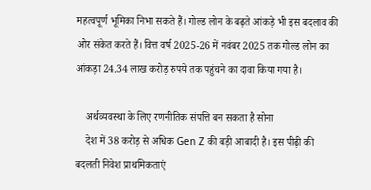महत्वपूर्ण भूमिका निभा सकते हैं। गोल्ड लोन के बढ़ते आंकड़े भी इस बदलाव की ओर संकेत करते हैं। वित्त वर्ष 2025-26 में नवंबर 2025 तक गोल्ड लोन का आंकड़ा 24.34 लाख करोड़ रुपये तक पहुंचने का दावा किया गया है।

    अर्थव्यवस्था के लिए रणनीतिक संपत्ति बन सकता है सोना
    देश में 38 करोड़ से अधिक Gen Z की बड़ी आबादी है। इस पीढ़ी की बदलती निवेश प्राथमिकताएं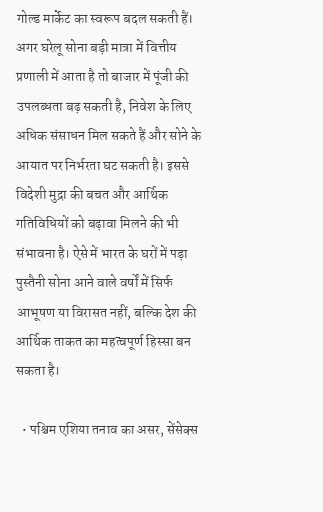गोल्ड मार्केट का स्वरूप बदल सकती हैं। अगर घरेलू सोना बड़ी मात्रा में वित्तीय प्रणाली में आता है तो बाजार में पूंजी की उपलब्धता बढ़ सकती है, निवेश के लिए अधिक संसाधन मिल सकते हैं और सोने के आयात पर निर्भरता घट सकती है। इससे विदेशी मुद्रा की बचत और आर्थिक गतिविधियों को बढ़ावा मिलने की भी संभावना है। ऐसे में भारत के घरों में पड़ा पुस्तैनी सोना आने वाले वर्षों में सिर्फ आभूषण या विरासत नहीं, बल्कि देश की आर्थिक ताकत का महत्वपूर्ण हिस्सा बन सकता है।

  • पश्चिम एशिया तनाव का असर, सेंसेक्स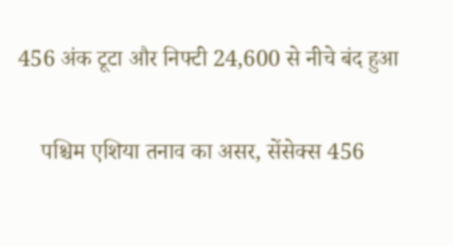456 अंक टूटा और निफ्टी 24,600 से नीचे बंद हुआ

    पश्चिम एशिया तनाव का असर, सेंसेक्स 456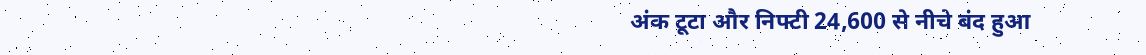अंक टूटा और निफ्टी 24,600 से नीचे बंद हुआ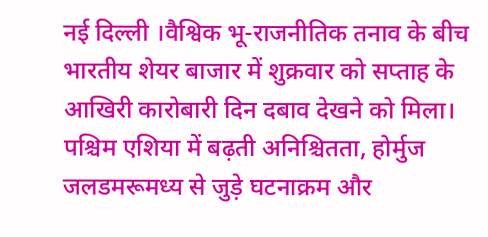नई दिल्ली ।वैश्विक भू-राजनीतिक तनाव के बीच भारतीय शेयर बाजार में शुक्रवार को सप्ताह के आखिरी कारोबारी दिन दबाव देखने को मिला। पश्चिम एशिया में बढ़ती अनिश्चितता, होर्मुज जलडमरूमध्य से जुड़े घटनाक्रम और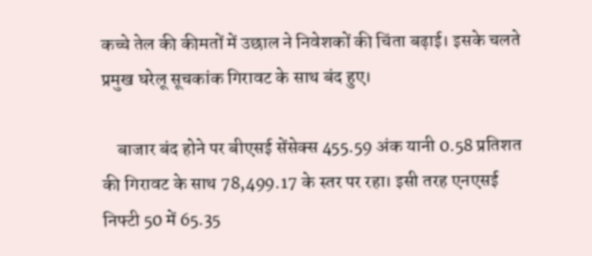कच्चे तेल की कीमतों में उछाल ने निवेशकों की चिंता बढ़ाई। इसके चलते प्रमुख घरेलू सूचकांक गिरावट के साथ बंद हुए।

    बाजार बंद होने पर बीएसई सेंसेक्स 455.59 अंक यानी 0.58 प्रतिशत की गिरावट के साथ 78,499.17 के स्तर पर रहा। इसी तरह एनएसई निफ्टी 50 में 65.35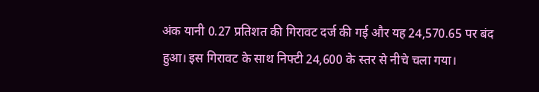अंक यानी 0.27 प्रतिशत की गिरावट दर्ज की गई और यह 24,570.65 पर बंद हुआ। इस गिरावट के साथ निफ्टी 24,600 के स्तर से नीचे चला गया।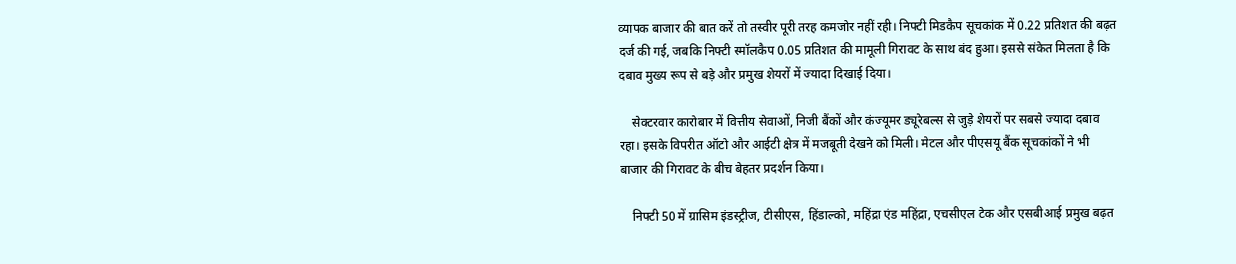व्यापक बाजार की बात करें तो तस्वीर पूरी तरह कमजोर नहीं रही। निफ्टी मिडकैप सूचकांक में 0.22 प्रतिशत की बढ़त दर्ज की गई, जबकि निफ्टी स्मॉलकैप 0.05 प्रतिशत की मामूली गिरावट के साथ बंद हुआ। इससे संकेत मिलता है कि दबाव मुख्य रूप से बड़े और प्रमुख शेयरों में ज्यादा दिखाई दिया।

    सेक्टरवार कारोबार में वित्तीय सेवाओं, निजी बैंकों और कंज्यूमर ड्यूरेबल्स से जुड़े शेयरों पर सबसे ज्यादा दबाव रहा। इसके विपरीत ऑटो और आईटी क्षेत्र में मजबूती देखने को मिली। मेटल और पीएसयू बैंक सूचकांकों ने भी बाजार की गिरावट के बीच बेहतर प्रदर्शन किया।

    निफ्टी 50 में ग्रासिम इंडस्ट्रीज, टीसीएस, हिंडाल्को, महिंद्रा एंड महिंद्रा, एचसीएल टेक और एसबीआई प्रमुख बढ़त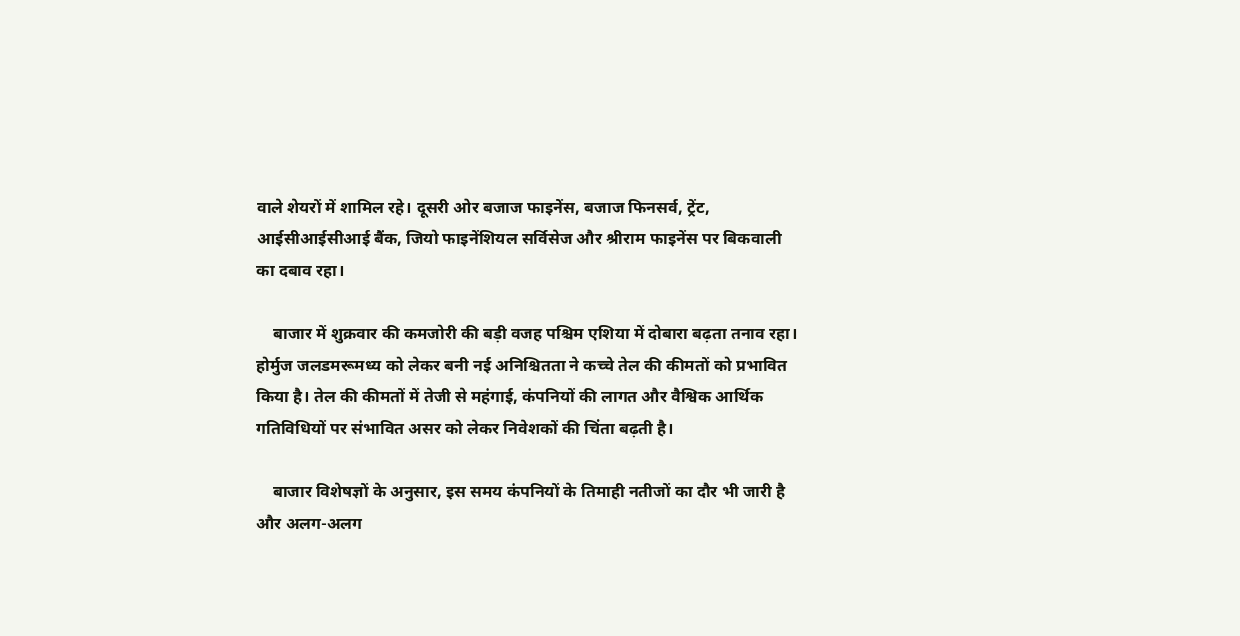वाले शेयरों में शामिल रहे। दूसरी ओर बजाज फाइनेंस, बजाज फिनसर्व, ट्रेंट, आईसीआईसीआई बैंक, जियो फाइनेंशियल सर्विसेज और श्रीराम फाइनेंस पर बिकवाली का दबाव रहा।

    बाजार में शुक्रवार की कमजोरी की बड़ी वजह पश्चिम एशिया में दोबारा बढ़ता तनाव रहा। होर्मुज जलडमरूमध्य को लेकर बनी नई अनिश्चितता ने कच्चे तेल की कीमतों को प्रभावित किया है। तेल की कीमतों में तेजी से महंगाई, कंपनियों की लागत और वैश्विक आर्थिक गतिविधियों पर संभावित असर को लेकर निवेशकों की चिंता बढ़ती है।

    बाजार विशेषज्ञों के अनुसार, इस समय कंपनियों के तिमाही नतीजों का दौर भी जारी है और अलग-अलग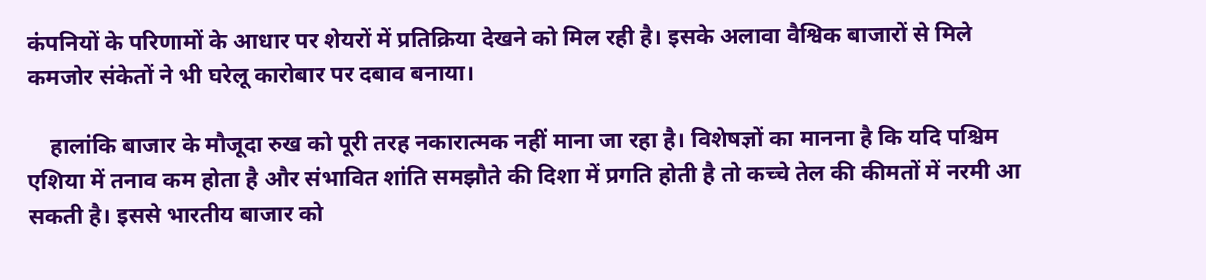कंपनियों के परिणामों के आधार पर शेयरों में प्रतिक्रिया देखने को मिल रही है। इसके अलावा वैश्विक बाजारों से मिले कमजोर संकेतों ने भी घरेलू कारोबार पर दबाव बनाया।

    हालांकि बाजार के मौजूदा रुख को पूरी तरह नकारात्मक नहीं माना जा रहा है। विशेषज्ञों का मानना है कि यदि पश्चिम एशिया में तनाव कम होता है और संभावित शांति समझौते की दिशा में प्रगति होती है तो कच्चे तेल की कीमतों में नरमी आ सकती है। इससे भारतीय बाजार को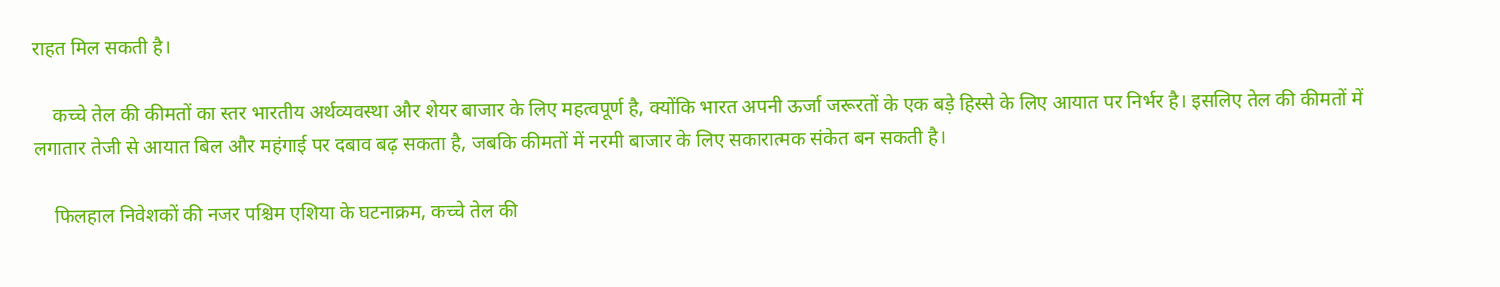राहत मिल सकती है।

    कच्चे तेल की कीमतों का स्तर भारतीय अर्थव्यवस्था और शेयर बाजार के लिए महत्वपूर्ण है, क्योंकि भारत अपनी ऊर्जा जरूरतों के एक बड़े हिस्से के लिए आयात पर निर्भर है। इसलिए तेल की कीमतों में लगातार तेजी से आयात बिल और महंगाई पर दबाव बढ़ सकता है, जबकि कीमतों में नरमी बाजार के लिए सकारात्मक संकेत बन सकती है।

    फिलहाल निवेशकों की नजर पश्चिम एशिया के घटनाक्रम, कच्चे तेल की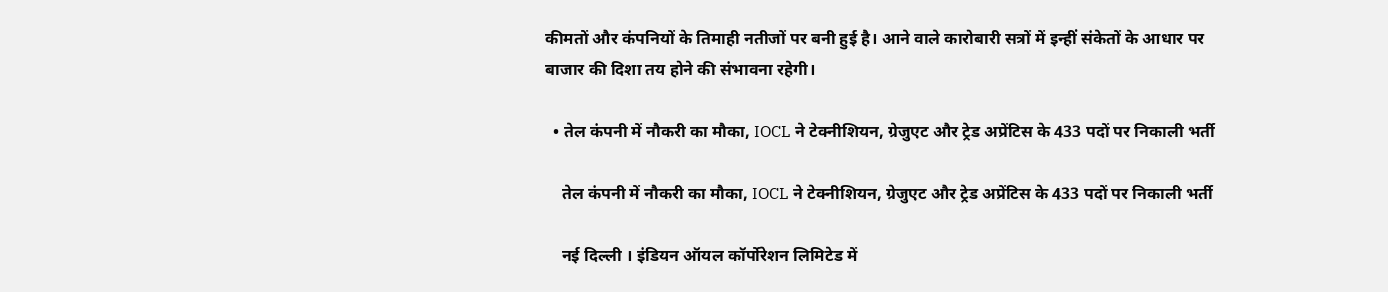कीमतों और कंपनियों के तिमाही नतीजों पर बनी हुई है। आने वाले कारोबारी सत्रों में इन्हीं संकेतों के आधार पर बाजार की दिशा तय होने की संभावना रहेगी।

  • तेल कंपनी में नौकरी का मौका, IOCL ने टेक्नीशियन, ग्रेजुएट और ट्रेड अप्रेंटिस के 433 पदों पर निकाली भर्ती

    तेल कंपनी में नौकरी का मौका, IOCL ने टेक्नीशियन, ग्रेजुएट और ट्रेड अप्रेंटिस के 433 पदों पर निकाली भर्ती

    नई दिल्ली । इंडियन ऑयल कॉर्पोरेशन लिमिटेड में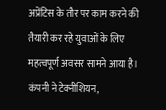अप्रेंटिस के तौर पर काम करने की तैयारी कर रहे युवाओं के लिए महत्वपूर्ण अवसर सामने आया है। कंपनी ने टेक्नीशियन,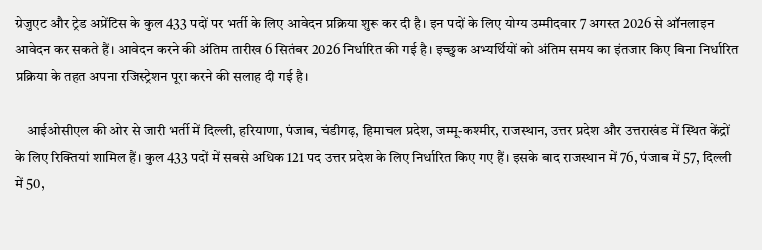ग्रेजुएट और ट्रेड अप्रेंटिस के कुल 433 पदों पर भर्ती के लिए आवेदन प्रक्रिया शुरू कर दी है। इन पदों के लिए योग्य उम्मीदवार 7 अगस्त 2026 से ऑनलाइन आवेदन कर सकते हैं। आवेदन करने की अंतिम तारीख 6 सितंबर 2026 निर्धारित की गई है। इच्छुक अभ्यर्थियों को अंतिम समय का इंतजार किए बिना निर्धारित प्रक्रिया के तहत अपना रजिस्ट्रेशन पूरा करने की सलाह दी गई है।

    आईओसीएल की ओर से जारी भर्ती में दिल्ली, हरियाणा, पंजाब, चंडीगढ़, हिमाचल प्रदेश, जम्मू-कश्मीर, राजस्थान, उत्तर प्रदेश और उत्तराखंड में स्थित केंद्रों के लिए रिक्तियां शामिल हैं। कुल 433 पदों में सबसे अधिक 121 पद उत्तर प्रदेश के लिए निर्धारित किए गए हैं। इसके बाद राजस्थान में 76, पंजाब में 57, दिल्ली में 50,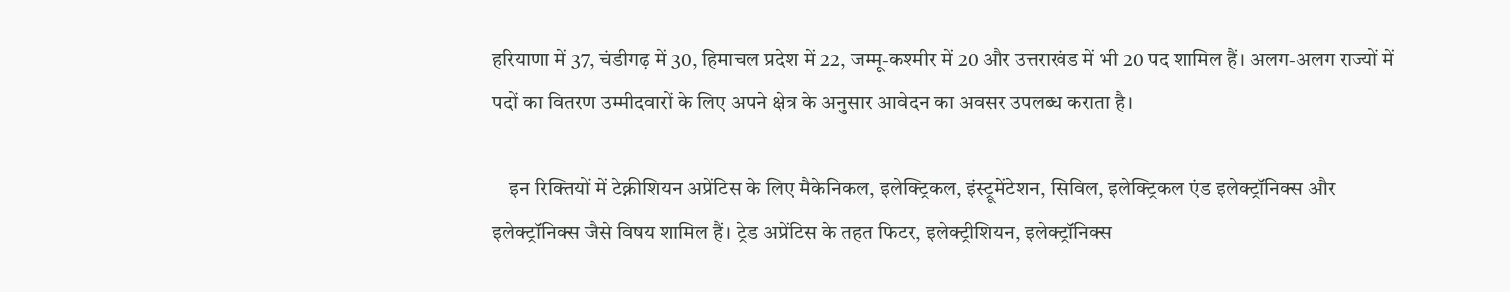हरियाणा में 37, चंडीगढ़ में 30, हिमाचल प्रदेश में 22, जम्मू-कश्मीर में 20 और उत्तराखंड में भी 20 पद शामिल हैं। अलग-अलग राज्यों में पदों का वितरण उम्मीदवारों के लिए अपने क्षेत्र के अनुसार आवेदन का अवसर उपलब्ध कराता है।

    इन रिक्तियों में टेक्नीशियन अप्रेंटिस के लिए मैकेनिकल, इलेक्ट्रिकल, इंस्ट्रूमेंटेशन, सिविल, इलेक्ट्रिकल एंड इलेक्ट्रॉनिक्स और इलेक्ट्रॉनिक्स जैसे विषय शामिल हैं। ट्रेड अप्रेंटिस के तहत फिटर, इलेक्ट्रीशियन, इलेक्ट्रॉनिक्स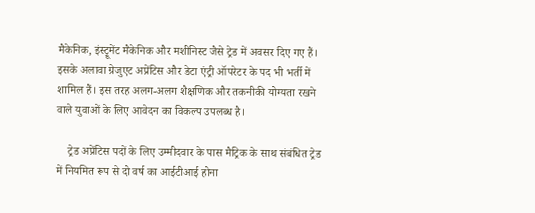मैकेनिक, इंस्ट्रूमेंट मैकेनिक और मशीनिस्ट जैसे ट्रेड में अवसर दिए गए हैं। इसके अलावा ग्रेजुएट अप्रेंटिस और डेटा एंट्री ऑपरेटर के पद भी भर्ती में शामिल हैं। इस तरह अलग-अलग शैक्षणिक और तकनीकी योग्यता रखने वाले युवाओं के लिए आवेदन का विकल्प उपलब्ध है।

    ट्रेड अप्रेंटिस पदों के लिए उम्मीदवार के पास मैट्रिक के साथ संबंधित ट्रेड में नियमित रूप से दो वर्ष का आईटीआई होना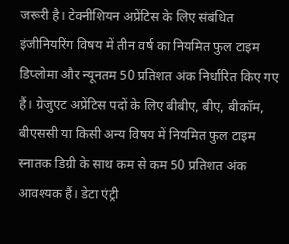जरूरी है। टेक्नीशियन अप्रेंटिस के लिए संबंधित इंजीनियरिंग विषय में तीन वर्ष का नियमित फुल टाइम डिप्लोमा और न्यूनतम 50 प्रतिशत अंक निर्धारित किए गए हैं। ग्रेजुएट अप्रेंटिस पदों के लिए बीबीए, बीए, बीकॉम, बीएससी या किसी अन्य विषय में नियमित फुल टाइम स्नातक डिग्री के साथ कम से कम 50 प्रतिशत अंक आवश्यक हैं। डेटा एंट्री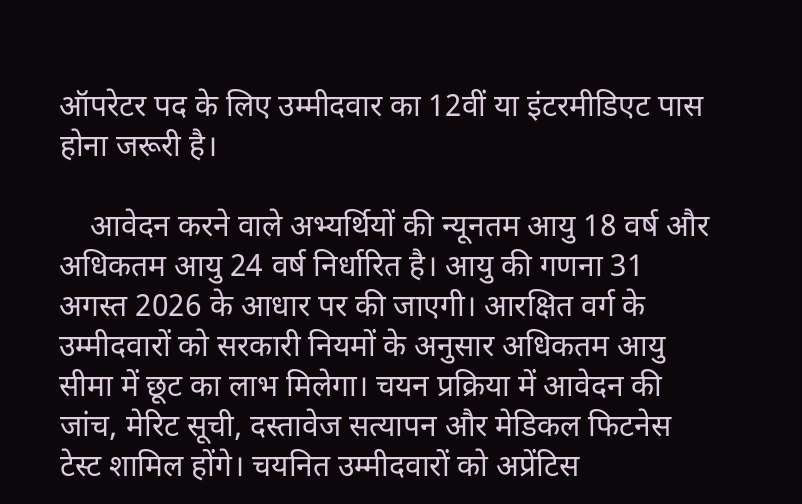ऑपरेटर पद के लिए उम्मीदवार का 12वीं या इंटरमीडिएट पास होना जरूरी है।

    आवेदन करने वाले अभ्यर्थियों की न्यूनतम आयु 18 वर्ष और अधिकतम आयु 24 वर्ष निर्धारित है। आयु की गणना 31 अगस्त 2026 के आधार पर की जाएगी। आरक्षित वर्ग के उम्मीदवारों को सरकारी नियमों के अनुसार अधिकतम आयु सीमा में छूट का लाभ मिलेगा। चयन प्रक्रिया में आवेदन की जांच, मेरिट सूची, दस्तावेज सत्यापन और मेडिकल फिटनेस टेस्ट शामिल होंगे। चयनित उम्मीदवारों को अप्रेंटिस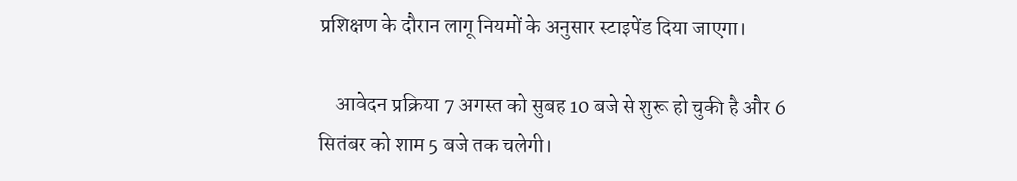प्रशिक्षण के दौरान लागू नियमों के अनुसार स्टाइपेंड दिया जाएगा।

    आवेदन प्रक्रिया 7 अगस्त को सुबह 10 बजे से शुरू हो चुकी है और 6 सितंबर को शाम 5 बजे तक चलेगी।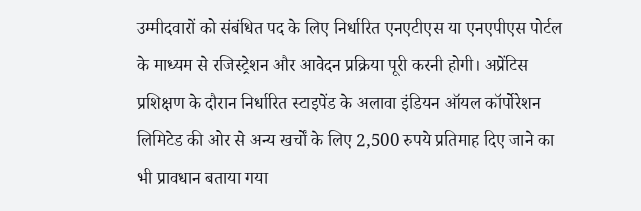उम्मीदवारों को संबंधित पद के लिए निर्धारित एनएटीएस या एनएपीएस पोर्टल के माध्यम से रजिस्ट्रेशन और आवेदन प्रक्रिया पूरी करनी होगी। अप्रेंटिस प्रशिक्षण के दौरान निर्धारित स्टाइपेंड के अलावा इंडियन ऑयल कॉर्पोरेशन लिमिटेड की ओर से अन्य खर्चों के लिए 2,500 रुपये प्रतिमाह दिए जाने का भी प्रावधान बताया गया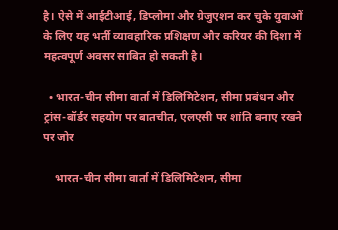है। ऐसे में आईटीआई, डिप्लोमा और ग्रेजुएशन कर चुके युवाओं के लिए यह भर्ती व्यावहारिक प्रशिक्षण और करियर की दिशा में महत्वपूर्ण अवसर साबित हो सकती है।

  • भारत-चीन सीमा वार्ता में डिलिमिटेशन, सीमा प्रबंधन और ट्रांस-बॉर्डर सहयोग पर बातचीत, एलएसी पर शांति बनाए रखने पर जोर

    भारत-चीन सीमा वार्ता में डिलिमिटेशन, सीमा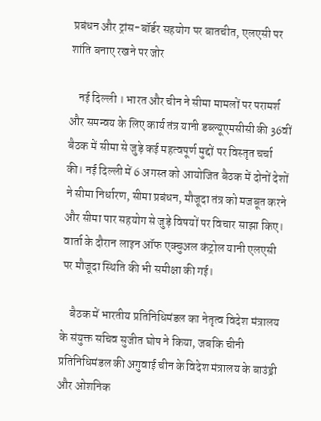प्रबंधन और ट्रांस-बॉर्डर सहयोग पर बातचीत, एलएसी पर शांति बनाए रखने पर जोर

    नई दिल्ली । भारत और चीन ने सीमा मामलों पर परामर्श और समन्वय के लिए कार्य तंत्र यानी डब्ल्यूएमसीसी की 36वीं बैठक में सीमा से जुड़े कई महत्वपूर्ण मुद्दों पर विस्तृत चर्चा की। नई दिल्ली में 6 अगस्त को आयोजित बैठक में दोनों देशों ने सीमा निर्धारण, सीमा प्रबंधन, मौजूदा तंत्र को मजबूत करने और सीमा पार सहयोग से जुड़े विषयों पर विचार साझा किए। वार्ता के दौरान लाइन ऑफ एक्चुअल कंट्रोल यानी एलएसी पर मौजूदा स्थिति की भी समीक्षा की गई।

    बैठक में भारतीय प्रतिनिधिमंडल का नेतृत्व विदेश मंत्रालय के संयुक्त सचिव सुजीत घोष ने किया, जबकि चीनी प्रतिनिधिमंडल की अगुवाई चीन के विदेश मंत्रालय के बाउंड्री और ओशनिक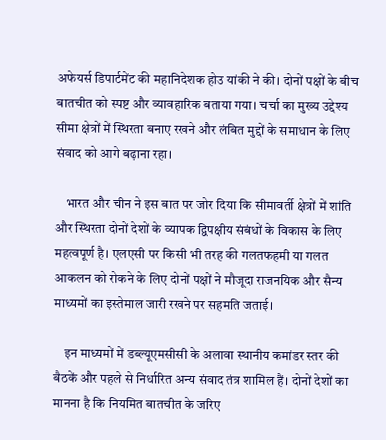अफेयर्स डिपार्टमेंट की महानिदेशक होउ यांकी ने की। दोनों पक्षों के बीच बातचीत को स्पष्ट और व्यावहारिक बताया गया। चर्चा का मुख्य उद्देश्य सीमा क्षेत्रों में स्थिरता बनाए रखने और लंबित मुद्दों के समाधान के लिए संवाद को आगे बढ़ाना रहा।

    भारत और चीन ने इस बात पर जोर दिया कि सीमावर्ती क्षेत्रों में शांति और स्थिरता दोनों देशों के व्यापक द्विपक्षीय संबंधों के विकास के लिए महत्वपूर्ण है। एलएसी पर किसी भी तरह की गलतफहमी या गलत आकलन को रोकने के लिए दोनों पक्षों ने मौजूदा राजनयिक और सैन्य माध्यमों का इस्तेमाल जारी रखने पर सहमति जताई।

    इन माध्यमों में डब्ल्यूएमसीसी के अलावा स्थानीय कमांडर स्तर की बैठकें और पहले से निर्धारित अन्य संवाद तंत्र शामिल हैं। दोनों देशों का मानना है कि नियमित बातचीत के जरिए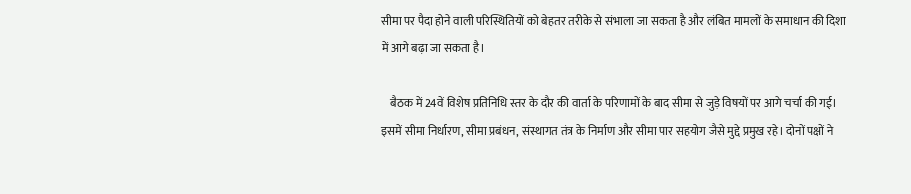सीमा पर पैदा होने वाली परिस्थितियों को बेहतर तरीके से संभाला जा सकता है और लंबित मामलों के समाधान की दिशा में आगे बढ़ा जा सकता है।

    बैठक में 24वें विशेष प्रतिनिधि स्तर के दौर की वार्ता के परिणामों के बाद सीमा से जुड़े विषयों पर आगे चर्चा की गई। इसमें सीमा निर्धारण, सीमा प्रबंधन, संस्थागत तंत्र के निर्माण और सीमा पार सहयोग जैसे मुद्दे प्रमुख रहे। दोनों पक्षों ने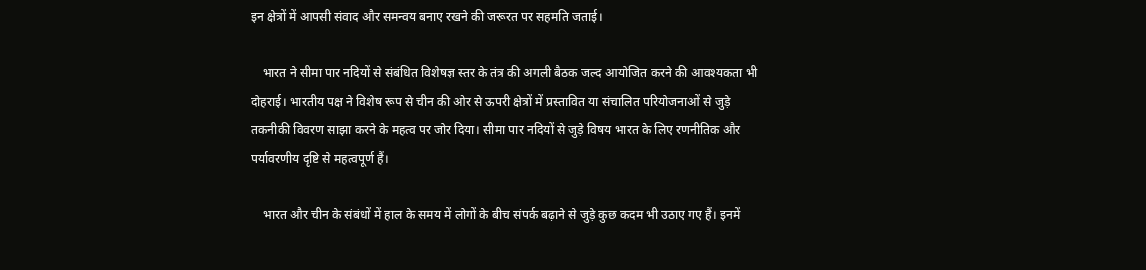इन क्षेत्रों में आपसी संवाद और समन्वय बनाए रखने की जरूरत पर सहमति जताई।

    भारत ने सीमा पार नदियों से संबंधित विशेषज्ञ स्तर के तंत्र की अगली बैठक जल्द आयोजित करने की आवश्यकता भी दोहराई। भारतीय पक्ष ने विशेष रूप से चीन की ओर से ऊपरी क्षेत्रों में प्रस्तावित या संचालित परियोजनाओं से जुड़े तकनीकी विवरण साझा करने के महत्व पर जोर दिया। सीमा पार नदियों से जुड़े विषय भारत के लिए रणनीतिक और पर्यावरणीय दृष्टि से महत्वपूर्ण हैं।

    भारत और चीन के संबंधों में हाल के समय में लोगों के बीच संपर्क बढ़ाने से जुड़े कुछ कदम भी उठाए गए हैं। इनमें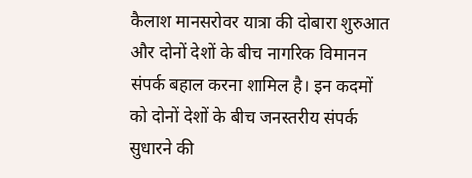कैलाश मानसरोवर यात्रा की दोबारा शुरुआत और दोनों देशों के बीच नागरिक विमानन संपर्क बहाल करना शामिल है। इन कदमों को दोनों देशों के बीच जनस्तरीय संपर्क सुधारने की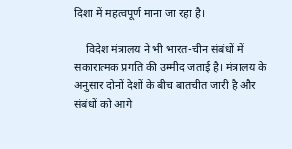दिशा में महत्वपूर्ण माना जा रहा है।

    विदेश मंत्रालय ने भी भारत-चीन संबंधों में सकारात्मक प्रगति की उम्मीद जताई है। मंत्रालय के अनुसार दोनों देशों के बीच बातचीत जारी है और संबंधों को आगे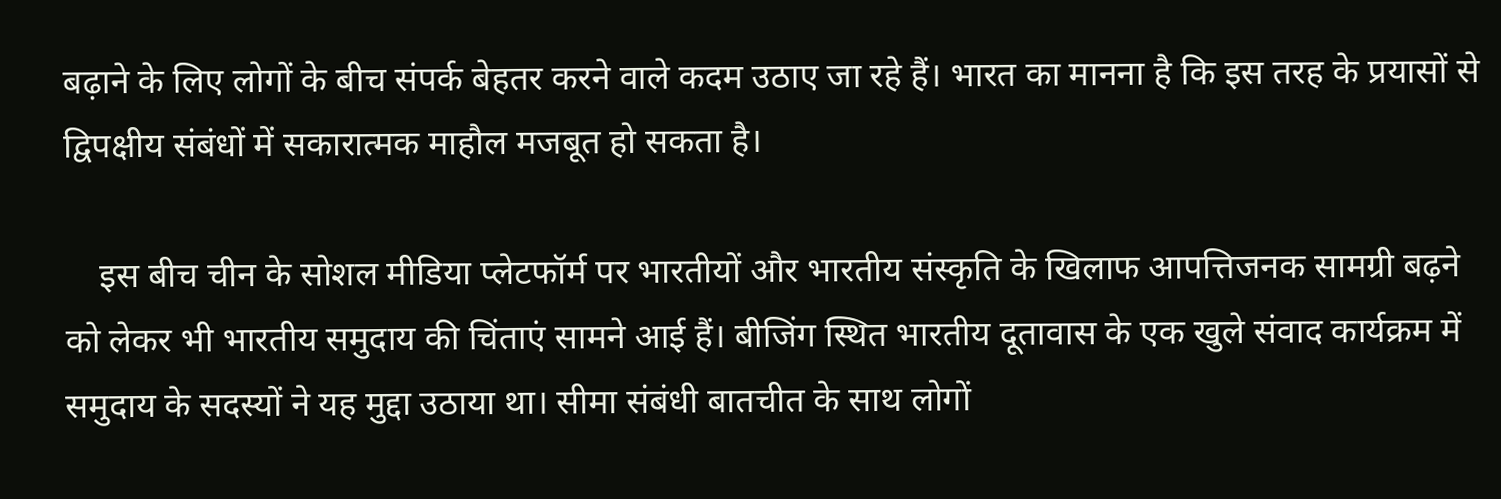बढ़ाने के लिए लोगों के बीच संपर्क बेहतर करने वाले कदम उठाए जा रहे हैं। भारत का मानना है कि इस तरह के प्रयासों से द्विपक्षीय संबंधों में सकारात्मक माहौल मजबूत हो सकता है।

    इस बीच चीन के सोशल मीडिया प्लेटफॉर्म पर भारतीयों और भारतीय संस्कृति के खिलाफ आपत्तिजनक सामग्री बढ़ने को लेकर भी भारतीय समुदाय की चिंताएं सामने आई हैं। बीजिंग स्थित भारतीय दूतावास के एक खुले संवाद कार्यक्रम में समुदाय के सदस्यों ने यह मुद्दा उठाया था। सीमा संबंधी बातचीत के साथ लोगों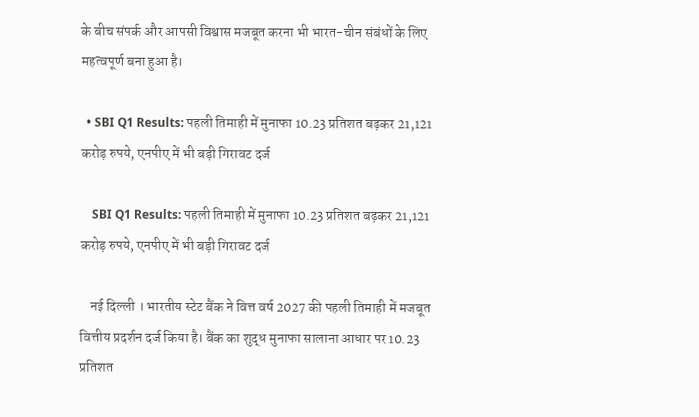के बीच संपर्क और आपसी विश्वास मजबूत करना भी भारत-चीन संबंधों के लिए महत्वपूर्ण बना हुआ है।

  • SBI Q1 Results: पहली तिमाही में मुनाफा 10.23 प्रतिशत बढ़कर 21,121 करोड़ रुपये, एनपीए में भी बड़ी गिरावट दर्ज

    SBI Q1 Results: पहली तिमाही में मुनाफा 10.23 प्रतिशत बढ़कर 21,121 करोड़ रुपये, एनपीए में भी बड़ी गिरावट दर्ज

    नई दिल्ली । भारतीय स्टेट बैंक ने वित्त वर्ष 2027 की पहली तिमाही में मजबूत वित्तीय प्रदर्शन दर्ज किया है। बैंक का शुद्ध मुनाफा सालाना आधार पर 10.23 प्रतिशत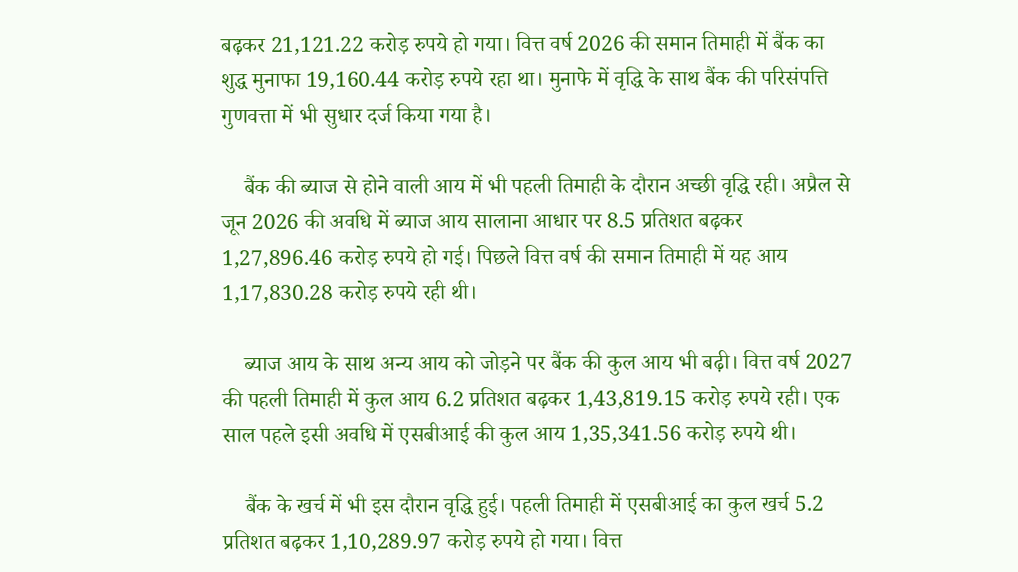बढ़कर 21,121.22 करोड़ रुपये हो गया। वित्त वर्ष 2026 की समान तिमाही में बैंक का शुद्ध मुनाफा 19,160.44 करोड़ रुपये रहा था। मुनाफे में वृद्धि के साथ बैंक की परिसंपत्ति गुणवत्ता में भी सुधार दर्ज किया गया है।

    बैंक की ब्याज से होने वाली आय में भी पहली तिमाही के दौरान अच्छी वृद्धि रही। अप्रैल से जून 2026 की अवधि में ब्याज आय सालाना आधार पर 8.5 प्रतिशत बढ़कर 1,27,896.46 करोड़ रुपये हो गई। पिछले वित्त वर्ष की समान तिमाही में यह आय 1,17,830.28 करोड़ रुपये रही थी।

    ब्याज आय के साथ अन्य आय को जोड़ने पर बैंक की कुल आय भी बढ़ी। वित्त वर्ष 2027 की पहली तिमाही में कुल आय 6.2 प्रतिशत बढ़कर 1,43,819.15 करोड़ रुपये रही। एक साल पहले इसी अवधि में एसबीआई की कुल आय 1,35,341.56 करोड़ रुपये थी।

    बैंक के खर्च में भी इस दौरान वृद्धि हुई। पहली तिमाही में एसबीआई का कुल खर्च 5.2 प्रतिशत बढ़कर 1,10,289.97 करोड़ रुपये हो गया। वित्त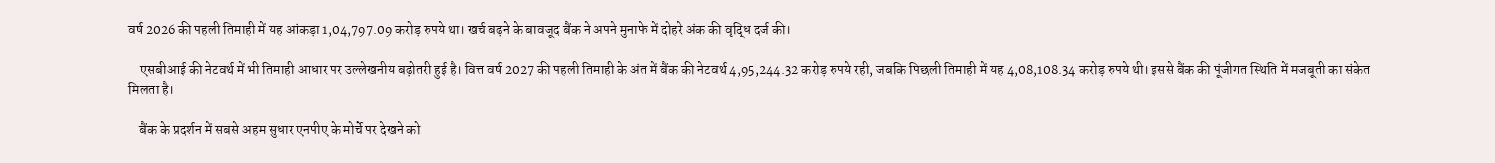वर्ष 2026 की पहली तिमाही में यह आंकड़ा 1,04,797.09 करोड़ रुपये था। खर्च बढ़ने के बावजूद बैंक ने अपने मुनाफे में दोहरे अंक की वृद्धि दर्ज की।

    एसबीआई की नेटवर्थ में भी तिमाही आधार पर उल्लेखनीय बढ़ोतरी हुई है। वित्त वर्ष 2027 की पहली तिमाही के अंत में बैंक की नेटवर्थ 4,95,244.32 करोड़ रुपये रही, जबकि पिछली तिमाही में यह 4,08,108.34 करोड़ रुपये थी। इससे बैंक की पूंजीगत स्थिति में मजबूती का संकेत मिलता है।

    बैंक के प्रदर्शन में सबसे अहम सुधार एनपीए के मोर्चे पर देखने को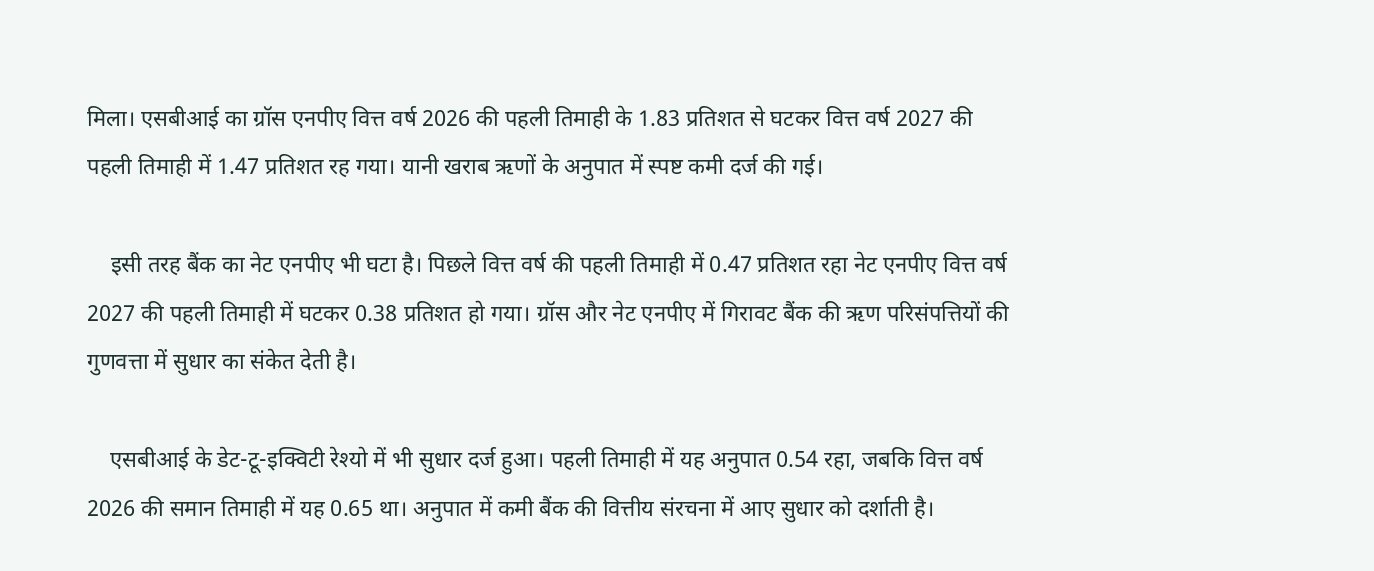मिला। एसबीआई का ग्रॉस एनपीए वित्त वर्ष 2026 की पहली तिमाही के 1.83 प्रतिशत से घटकर वित्त वर्ष 2027 की पहली तिमाही में 1.47 प्रतिशत रह गया। यानी खराब ऋणों के अनुपात में स्पष्ट कमी दर्ज की गई।

    इसी तरह बैंक का नेट एनपीए भी घटा है। पिछले वित्त वर्ष की पहली तिमाही में 0.47 प्रतिशत रहा नेट एनपीए वित्त वर्ष 2027 की पहली तिमाही में घटकर 0.38 प्रतिशत हो गया। ग्रॉस और नेट एनपीए में गिरावट बैंक की ऋण परिसंपत्तियों की गुणवत्ता में सुधार का संकेत देती है।

    एसबीआई के डेट-टू-इक्विटी रेश्यो में भी सुधार दर्ज हुआ। पहली तिमाही में यह अनुपात 0.54 रहा, जबकि वित्त वर्ष 2026 की समान तिमाही में यह 0.65 था। अनुपात में कमी बैंक की वित्तीय संरचना में आए सुधार को दर्शाती है।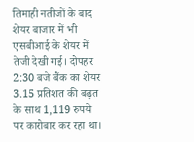तिमाही नतीजों के बाद शेयर बाजार में भी एसबीआई के शेयर में तेजी देखी गई। दोपहर 2:30 बजे बैंक का शेयर 3.15 प्रतिशत की बढ़त के साथ 1,119 रुपये पर कारोबार कर रहा था।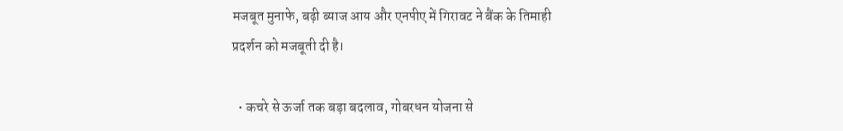मजबूत मुनाफे, बढ़ी ब्याज आय और एनपीए में गिरावट ने बैंक के तिमाही प्रदर्शन को मजबूती दी है।

  • कचरे से ऊर्जा तक बड़ा बदलाव, गोबरधन योजना से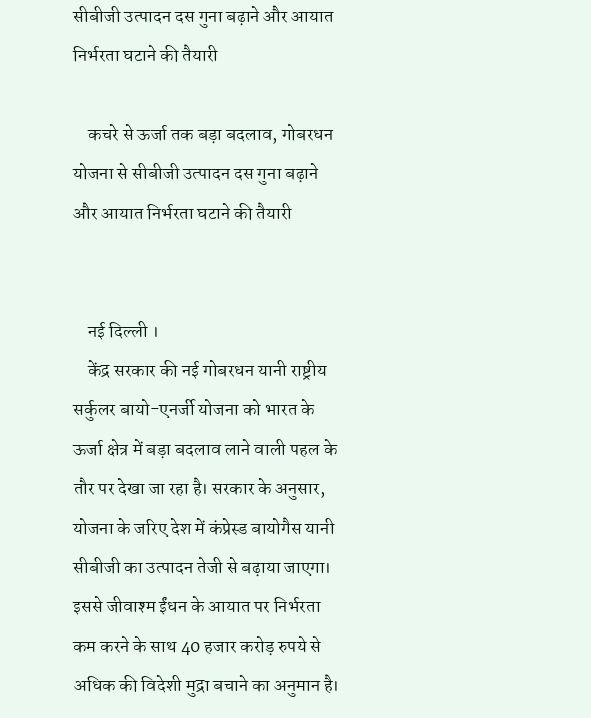सीबीजी उत्पादन दस गुना बढ़ाने और आयात निर्भरता घटाने की तैयारी

    कचरे से ऊर्जा तक बड़ा बदलाव, गोबरधन योजना से सीबीजी उत्पादन दस गुना बढ़ाने और आयात निर्भरता घटाने की तैयारी


    नई दिल्ली ।
    केंद्र सरकार की नई गोबरधन यानी राष्ट्रीय सर्कुलर बायो-एनर्जी योजना को भारत के ऊर्जा क्षेत्र में बड़ा बदलाव लाने वाली पहल के तौर पर देखा जा रहा है। सरकार के अनुसार, योजना के जरिए देश में कंप्रेस्ड बायोगैस यानी सीबीजी का उत्पादन तेजी से बढ़ाया जाएगा। इससे जीवाश्म ईंधन के आयात पर निर्भरता कम करने के साथ 40 हजार करोड़ रुपये से अधिक की विदेशी मुद्रा बचाने का अनुमान है।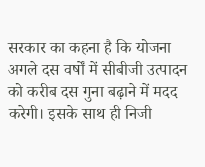सरकार का कहना है कि योजना अगले दस वर्षों में सीबीजी उत्पादन को करीब दस गुना बढ़ाने में मदद करेगी। इसके साथ ही निजी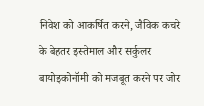निवेश को आकर्षित करने, जैविक कचरे के बेहतर इस्तेमाल और सर्कुलर बायोइकोनॉमी को मजबूत करने पर जोर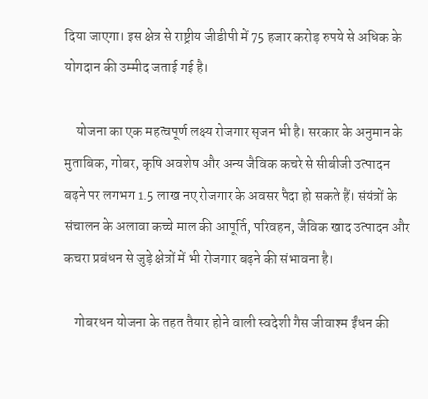दिया जाएगा। इस क्षेत्र से राष्ट्रीय जीडीपी में 75 हजार करोड़ रुपये से अधिक के योगदान की उम्मीद जताई गई है।

    योजना का एक महत्वपूर्ण लक्ष्य रोजगार सृजन भी है। सरकार के अनुमान के मुताबिक, गोबर, कृषि अवशेष और अन्य जैविक कचरे से सीबीजी उत्पादन बढ़ने पर लगभग 1.5 लाख नए रोजगार के अवसर पैदा हो सकते हैं। संयंत्रों के संचालन के अलावा कच्चे माल की आपूर्ति, परिवहन, जैविक खाद उत्पादन और कचरा प्रबंधन से जुड़े क्षेत्रों में भी रोजगार बढ़ने की संभावना है।

    गोबरधन योजना के तहत तैयार होने वाली स्वदेशी गैस जीवाश्म ईंधन की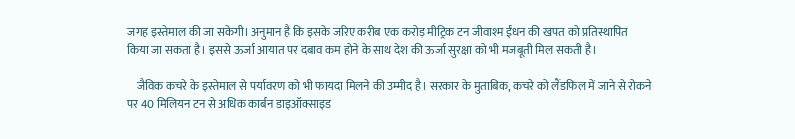जगह इस्तेमाल की जा सकेगी। अनुमान है कि इसके जरिए करीब एक करोड़ मीट्रिक टन जीवाश्म ईंधन की खपत को प्रतिस्थापित किया जा सकता है। इससे ऊर्जा आयात पर दबाव कम होने के साथ देश की ऊर्जा सुरक्षा को भी मजबूती मिल सकती है।

    जैविक कचरे के इस्तेमाल से पर्यावरण को भी फायदा मिलने की उम्मीद है। सरकार के मुताबिक, कचरे को लैंडफिल में जाने से रोकने पर 40 मिलियन टन से अधिक कार्बन डाइऑक्साइड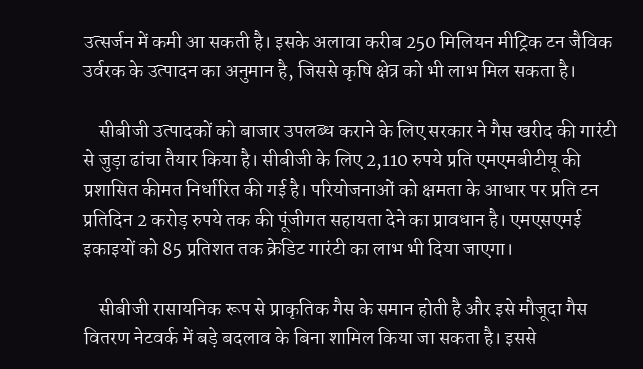उत्सर्जन में कमी आ सकती है। इसके अलावा करीब 250 मिलियन मीट्रिक टन जैविक उर्वरक के उत्पादन का अनुमान है, जिससे कृषि क्षेत्र को भी लाभ मिल सकता है।

    सीबीजी उत्पादकों को बाजार उपलब्ध कराने के लिए सरकार ने गैस खरीद की गारंटी से जुड़ा ढांचा तैयार किया है। सीबीजी के लिए 2,110 रुपये प्रति एमएमबीटीयू की प्रशासित कीमत निर्धारित की गई है। परियोजनाओं को क्षमता के आधार पर प्रति टन प्रतिदिन 2 करोड़ रुपये तक की पूंजीगत सहायता देने का प्रावधान है। एमएसएमई इकाइयों को 85 प्रतिशत तक क्रेडिट गारंटी का लाभ भी दिया जाएगा।

    सीबीजी रासायनिक रूप से प्राकृतिक गैस के समान होती है और इसे मौजूदा गैस वितरण नेटवर्क में बड़े बदलाव के बिना शामिल किया जा सकता है। इससे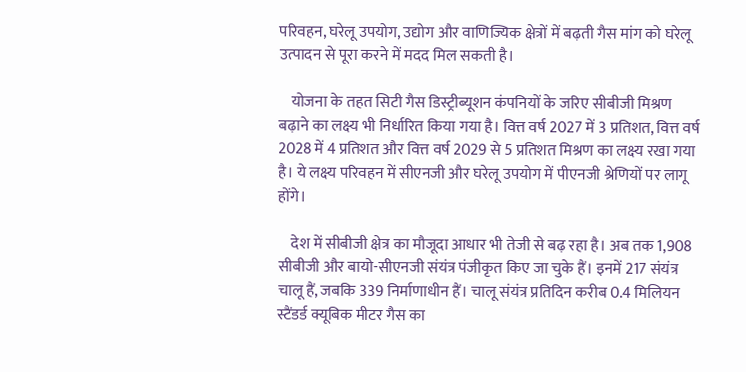परिवहन, घरेलू उपयोग, उद्योग और वाणिज्यिक क्षेत्रों में बढ़ती गैस मांग को घरेलू उत्पादन से पूरा करने में मदद मिल सकती है।

    योजना के तहत सिटी गैस डिस्ट्रीब्यूशन कंपनियों के जरिए सीबीजी मिश्रण बढ़ाने का लक्ष्य भी निर्धारित किया गया है। वित्त वर्ष 2027 में 3 प्रतिशत, वित्त वर्ष 2028 में 4 प्रतिशत और वित्त वर्ष 2029 से 5 प्रतिशत मिश्रण का लक्ष्य रखा गया है। ये लक्ष्य परिवहन में सीएनजी और घरेलू उपयोग में पीएनजी श्रेणियों पर लागू होंगे।

    देश में सीबीजी क्षेत्र का मौजूदा आधार भी तेजी से बढ़ रहा है। अब तक 1,908 सीबीजी और बायो-सीएनजी संयंत्र पंजीकृत किए जा चुके हैं। इनमें 217 संयंत्र चालू हैं, जबकि 339 निर्माणाधीन हैं। चालू संयंत्र प्रतिदिन करीब 0.4 मिलियन स्टैंडर्ड क्यूबिक मीटर गैस का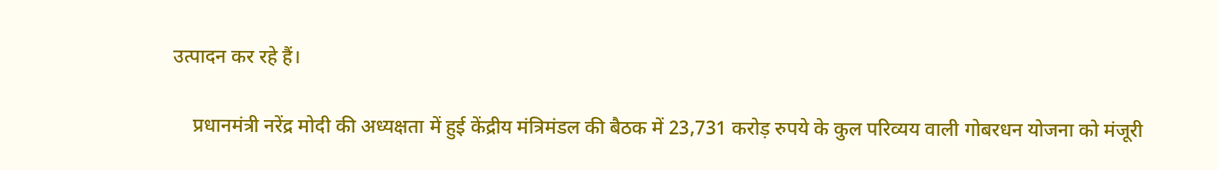उत्पादन कर रहे हैं।

    प्रधानमंत्री नरेंद्र मोदी की अध्यक्षता में हुई केंद्रीय मंत्रिमंडल की बैठक में 23,731 करोड़ रुपये के कुल परिव्यय वाली गोबरधन योजना को मंजूरी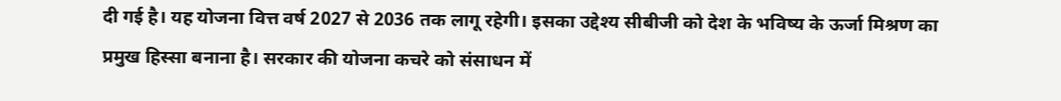दी गई है। यह योजना वित्त वर्ष 2027 से 2036 तक लागू रहेगी। इसका उद्देश्य सीबीजी को देश के भविष्य के ऊर्जा मिश्रण का प्रमुख हिस्सा बनाना है। सरकार की योजना कचरे को संसाधन में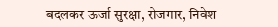बदलकर ऊर्जा सुरक्षा, रोजगार, निवेश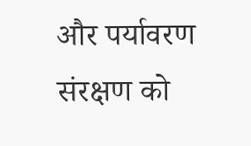और पर्यावरण संरक्षण को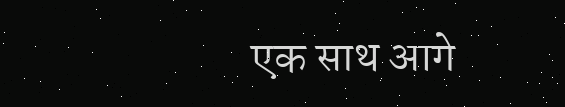एक साथ आगे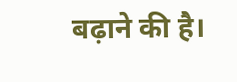बढ़ाने की है।